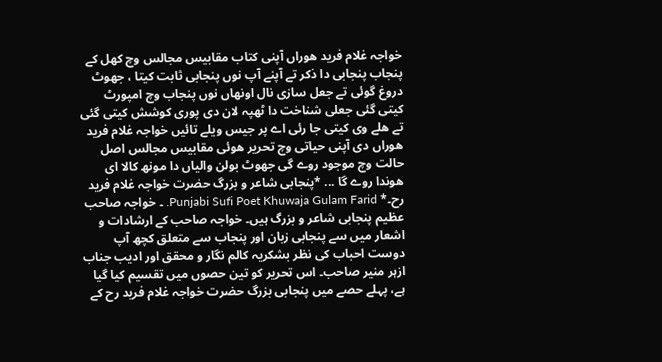خواجہ غلام فرید ھوراں آپنی کتاب مقابیس مجالس وچ کھل کے پنجاب پنجابی دا ذکر تے آپنے آپ نوں پنجابی ثابت کیتا ، جھوٹ دروغ گوئی تے جعل سازی نال اونھاں نوں پنجاب وچ امپورٹ کیتی گئی جعلی شناخت دا ٹھپہ لان دی پوری کوشش کیتی گئی تے ھلے وی کیتی جا رئی اے پر جیس ویلے تائیں خواجہ غلام فرید ھوراں دی آپنی حیاتی وچ تحریر ھوئی مقابیس مجالس اصل حالت وچ موجود روے گی جھوٹ بولن والیاں دا مونھ کالا ای ھوندا روے گا ... *پنجابی شاعر و بزرگ حضرت خواجہ غلام فرید رح۔* Punjabi Sufi Poet Khuwaja Gulam Farid. ۔ خواجہ صاحب عظیم پنجابی شاعر و بزرگ ہیں۔ خواجہ صاحب کے ارشادات و اشعار میں سے پنجابی زبان اور پنجاب سے متعلق کچھ آپ دوست احباب کی نظر بشکریہ کالم نگار و محقق اور ادیب جناب ازہر منیر صاحب۔ اس تحریر کو تین حصوں میں تقسیم کیا گیا ہے، پہلے حصے میں پنجابی بزرگ حضرت خواجہ غلام فرید رح کے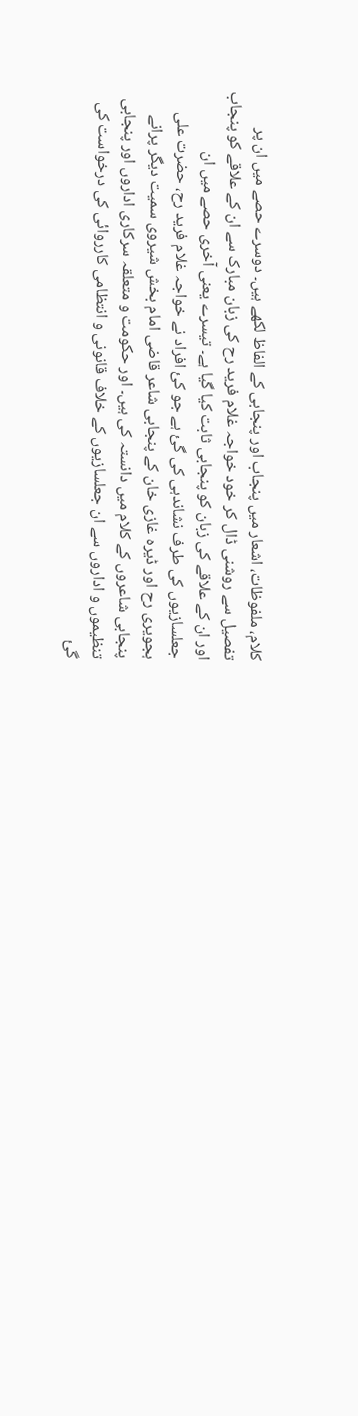کلام، ملفوظات، اشعار میں پنجاب اور پنجابی کے الفاظ لکھے ہیں۔ دوسرے حصے میں ان پر تفصیل سے روشنی ڈال کر خود خواجہ غلام فرید رح کی زبان مبارک سے ان کے علاقے کو پنجاب اور ان کے علاقے کی زبان کو پنجابی ثابت کیا گیا ہے۔ تیسرے یعنی آخری حصے میں ان جعلسازیوں کی طرف نشاندہی کی گئ ہے جو کئ افراد نے خواجہ غلام فرید رح، حضرت علی ہجویری رح اور ڈیرہ غازی خان کے پنجابی شاعر قاضی امام بخش شیروی سمیت دیگر پرانے پنجابی شاعروں کے کلام میں دانستہ کی ہیں۔ اور حکومت و متعلقہ سرکاری اداروں اور پنجابی تنظیموں و اداروں سے ان جعلسازیوں کے خلاف قانونی و انتظامی کارروائی کی درخواست کی گئ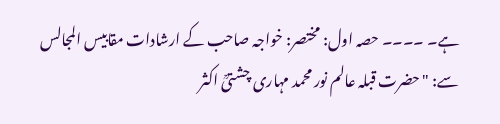ہے۔ ۔۔۔۔ حصہ اول: مختصر: خواجہ صاحب کے ارشادات مقابیس المجالس سے: "حضرت قبلہ عالم نور محمد مہاری چشتیؒ اکثر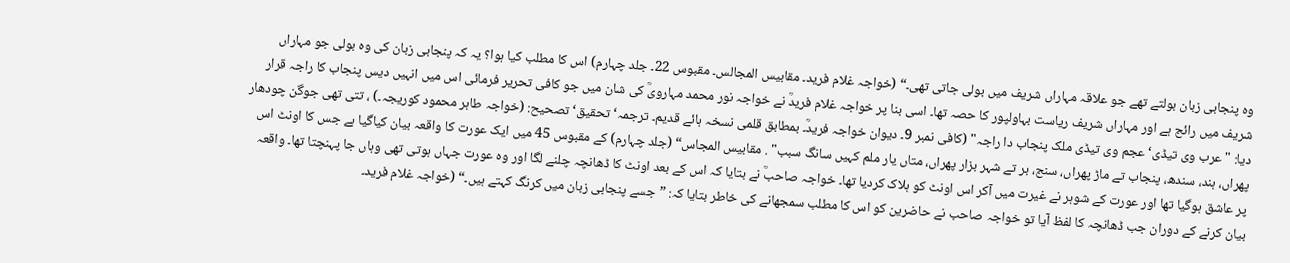وہ پنجابی زبان بولتے تھے جو علاقہ مہاراں شریف میں بولی جاتی تھی۔“ (خواجہ غلام فرید۔ مقابیس المجالس۔ مقبوس 22۔ جلد چہارم) اس کا مطلب کیا ہوا؟ یہ کہ پنجابی زبان کی وہ بولی جو مہاراں شریف میں رائج ہے اور مہاراں شریف ریاست بہاولپور کا حصہ تھا۔ اسی بنا پر خواجہ غلام فریدؒ نے خواجہ نور محمد مہارویؒ کی شان میں جو کافی تحریر فرمائی اس میں انہیں دیس پنجاب کا راجہ قرار دیا: "عرب وی تیڈی‘ عجم وی تیڈی ملک پنجاب دا راجہ" (کافی نمبر 9۔ دیوان خواجہ فریدؒ۔ بمطابق قلمی نسخہ ہائے قدیم۔ ترجمہ‘ تحقیق‘ تصحیح: (خواجہ طاہر محمود کوریجہ۔) ، تتی تھی جوگن چودھار پھراں، ہند، سندھ، پنجاب تے ماڑ پھراں، سنج، بر تے شہر بزار پھراں، متاں یار ملم کہیں سانگ سبب" . مقابیس المجاس“ (جلد چہارم) کے مقبوس 45 میں ایک عورت کا واقعہ بیان کیاگیا ہے جس کا اونٹ اس پر عاشق ہوگیا تھا اور عورت کے شوہر نے غیرت میں آکر اس اونٹ کو ہلاک کردیا تھا۔ خواجہ صاحبؒ نے بتایا کہ اس کے بعد اونٹ کا ڈھانچہ چلنے لگا اور وہ عورت جہاں ہوتی تھی وہاں جا پہنچتا تھا۔ واقعہ بیان کرنے کے دوران جب ڈھانچہ کا لفظ آیا تو خواجہ صاحب نے حاضرین کو اس کا مطلب سمجھانے کی خاطر بتایا کہ: ”جسے پنجابی زبان میں کرنگ کہتے ہیں۔“ (خواجہ غلام فرید۔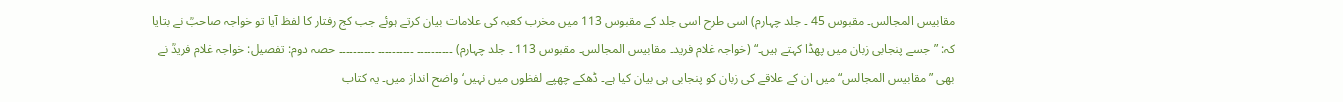مقابیس المجالس۔ مقبوس 45 ۔ جلد چہارم) اسی طرح اسی جلد کے مقبوس 113 میں مخرب کعبہ کی علامات بیان کرتے ہوئے جب کج رفتار کا لفظ آیا تو خواجہ صاحبؒ نے بتایا کہ: ”جسے پنجابی زبان میں پھڈا کہتے ہیں۔“ (خواجہ غلام فرید۔ مقابیس المجالس۔ مقبوس 113 ۔ جلد چہارم) ۔۔۔۔۔۔۔۔۔۔ ۔۔۔۔۔۔۔۔۔۔ ۔۔۔۔۔۔۔۔۔۔ حصہ دوم: تفصیل: خواجہ غلام فریدؒ نے بھی ”مقابیس المجالس“ میں ان کے علاقے کی زبان کو پنجابی ہی بیان کیا ہے۔ ڈھکے چھپے لفظوں میں نہیں‘ واضح انداز میں۔ یہ کتاب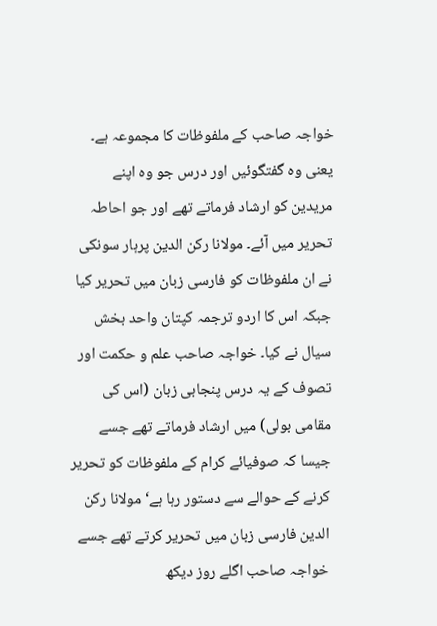خواجہ صاحب کے ملفوظات کا مجموعہ ہے۔ یعنی وہ گفتگوئیں اور درس جو وہ اپنے مریدین کو ارشاد فرماتے تھے اور جو احاطہ تحریر میں آئے۔ مولانا رکن الدین پرہار سونکی نے ان ملفوظات کو فارسی زبان میں تحریر کیا جبکہ اس کا اردو ترجمہ کپتان واحد بخش سیال نے کیا۔ خواجہ صاحب علم و حکمت اور تصوف کے یہ درس پنجابی زبان (اس کی مقامی بولی) میں ارشاد فرماتے تھے جسے جیسا کہ صوفیائے کرام کے ملفوظات کو تحریر کرنے کے حوالے سے دستور رہا ہے‘ مولانا رکن الدین فارسی زبان میں تحریر کرتے تھے جسے خواجہ صاحب اگلے روز دیکھ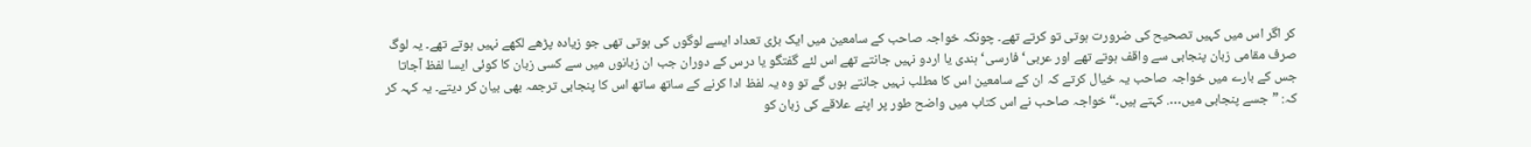کر اگر اس میں کہیں تصحیح کی ضرورت ہوتی تو کرتے تھے۔ چونکہ خواجہ صاحب کے سامعین میں ایک بڑی تعداد ایسے لوگوں کی ہوتی تھی جو زیادہ پڑھے لکھے نہیں ہوتے تھے۔ یہ لوگ صرف مقامی زبان پنجابی سے واقف ہوتے تھے اور عربی‘ فارسی‘ ہندی یا اردو نہیں جانتے تھے اس لئے گفتگو یا درس کے دوران جب ان زبانوں میں سے کسی زبان کا کوئی ایسا لفظ آجاتا جس کے بارے میں خواجہ صاحب یہ خیال کرتے کہ ان کے سامعین اس کا مطلب نہیں جانتے ہوں گے تو وہ یہ لفظ ادا کرنے کے ساتھ ساتھ اس کا پنجابی ترجمہ بھی بیان کر دیتے۔ یہ کہہ کر کہ: ”جسے پنجابی میں…. کہتے ہیں۔“ خواجہ صاحب نے اس کتاب میں واضح طور پر اپنے علاقے کی زبان کو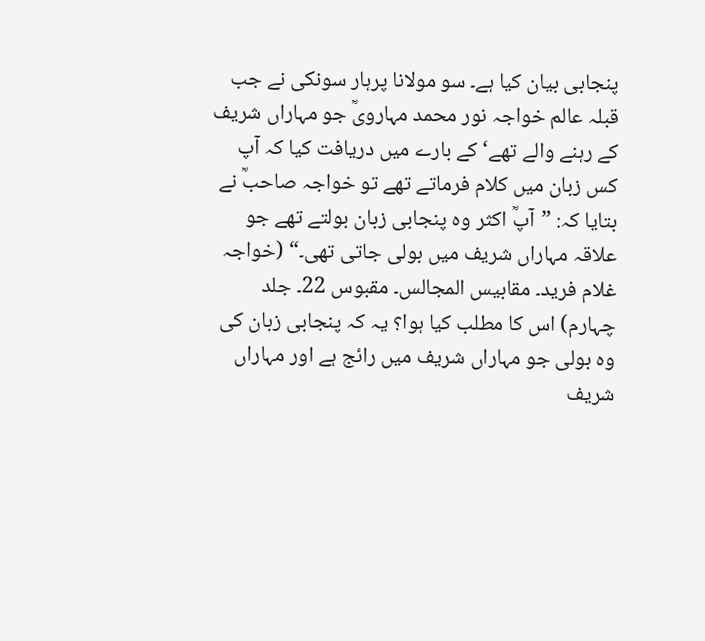پنجابی بیان کیا ہے۔ سو مولانا پرہار سونکی نے جب قبلہ عالم خواجہ نور محمد مہارویؒ جو مہاراں شریف کے رہنے والے تھے‘ کے بارے میں دریافت کیا کہ آپ کس زبان میں کلام فرماتے تھے تو خواجہ صاحبؒ نے بتایا کہ: ”آپؒ اکثر وہ پنجابی زبان بولتے تھے جو علاقہ مہاراں شریف میں بولی جاتی تھی۔“ (خواجہ غلام فرید۔ مقابیس المجالس۔ مقبوس 22۔ جلد چہارم) اس کا مطلب کیا ہوا؟ یہ کہ پنجابی زبان کی وہ بولی جو مہاراں شریف میں رائج ہے اور مہاراں شریف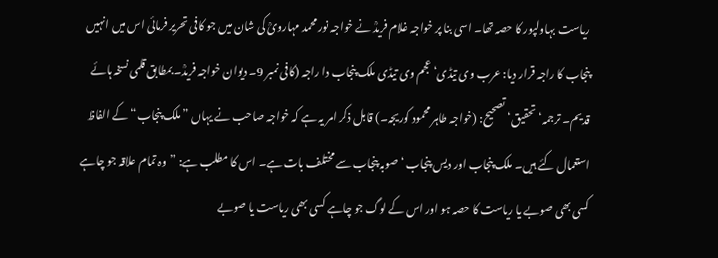ریاست بہاولپور کا حصہ تھا۔ اسی بنا پر خواجہ غلام فریدؒ نے خواجہ نور محمد مہارویؒ کی شان میں جو کافی تحریر فرمائی اس میں انہیں پنجاب کا راجہ قرار دیا: عرب وی تیڈی‘ عجم وی تیڈی ملک پنجاب دا راجہ (کافی نمبر 9۔ دیوان خواجہ فریدؒ۔ بمطابق قلمی نسخہ ہائے قدیم۔ ترجمہ‘ تحقیق‘ تصحیح: (خواجہ طاہر محمود کوریجہ۔) قابل ذکر امر یہ ہے کہ خواجہ صاحب نے یہاں ”ملک پنجاب“ کے الفاظ استعمال کئے ہیں۔ ملک پنجاب اور دیس پنجاب ‘ صوبہ پنجاب سے مختلف بات ہے۔ اس کا مطلب ہے: ”وہ تمام علاقہ جو چاہے کسی بھی صوبے یا ریاست کا حصہ ہو اور اس کے لوگ جو چاہے کسی بھی ریاست یا صوبے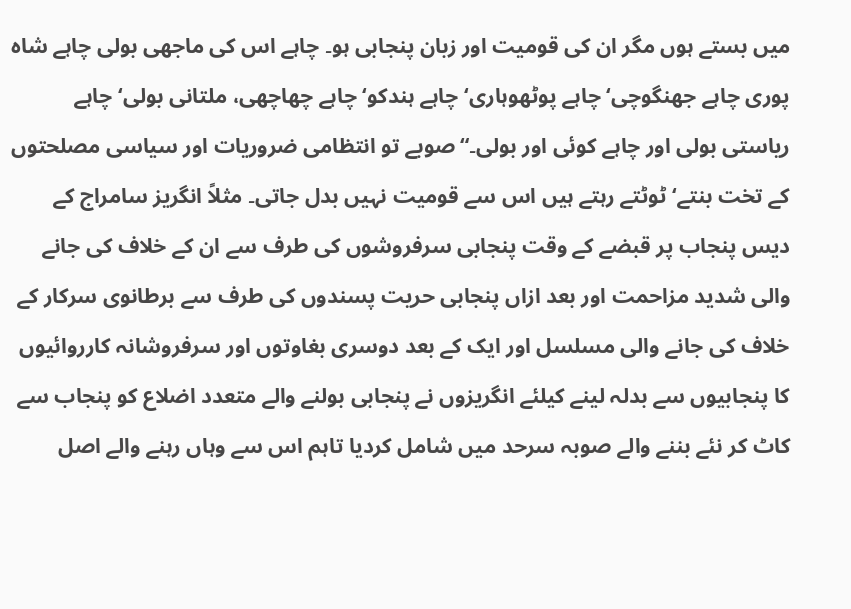میں بستے ہوں مگر ان کی قومیت اور زبان پنجابی ہو۔ چاہے اس کی ماجھی بولی چاہے شاہ پوری چاہے جھنگوچی‘ چاہے پوٹھوہاری‘ چاہے ہندکو‘ چاہے چھاچھی، ملتانی بولی‘ چاہے ریاستی بولی اور چاہے کوئی اور بولی۔“ صوبے تو انتظامی ضروریات اور سیاسی مصلحتوں کے تخت بنتے‘ ٹوٹتے رہتے ہیں اس سے قومیت نہیں بدل جاتی۔ مثلاً انگریز سامراج کے دیس پنجاب پر قبضے کے وقت پنجابی سرفروشوں کی طرف سے ان کے خلاف کی جانے والی شدید مزاحمت اور بعد ازاں پنجابی حریت پسندوں کی طرف سے برطانوی سرکار کے خلاف کی جانے والی مسلسل اور ایک کے بعد دوسری بغاوتوں اور سرفروشانہ کارروائیوں کا پنجابیوں سے بدلہ لینے کیلئے انگریزوں نے پنجابی بولنے والے متعدد اضلاع کو پنجاب سے کاٹ کر نئے بننے والے صوبہ سرحد میں شامل کردیا تاہم اس سے وہاں رہنے والے اصل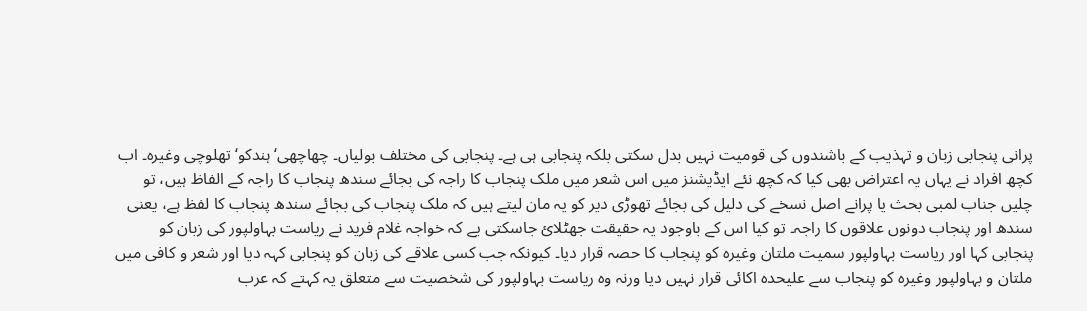پرانی پنجابی زبان و تہذیب کے باشندوں کی قومیت نہیں بدل سکتی بلکہ پنجابی ہی ہے۔ پنجابی کی مختلف بولیاں۔ چھاچھی‘ ہندکو‘ تھلوچی وغیرہ۔ اب کچھ افراد نے یہاں یہ اعتراض بھی کیا کہ کچھ نئے ایڈیشنز میں اس شعر میں ملک پنجاب کا راجہ کی بجائے سندھ پنجاب کا راجہ کے الفاظ ہیں، تو چلیں جناب لمبی بحث یا پرانے اصل نسخے کی دلیل کی بجائے تھوڑی دیر کو یہ مان لیتے ہیں کہ ملک پنجاب کی بجائے سندھ پنجاب کا لفظ ہے، یعنی سندھ اور پنجاب دونوں علاقوں کا راجہ۔ تو کیا اس کے باوجود یہ حقیقت جھٹلائ جاسکتی یے کہ خواجہ غلام فرید نے ریاست بہاولپور کی زبان کو پنجابی کہا اور ریاست بہاولپور سمیت ملتان وغیرہ کو پنجاب کا حصہ قرار دیا۔ کیونکہ جب کسی علاقے کی زبان کو پنجابی کہہ دیا اور شعر و کافی میں ملتان و بہاولپور وغیرہ کو پنجاب سے علیحدہ اکائی قرار نہیں دیا ورنہ وہ ریاست بہاولپور کی شخصیت سے متعلق یہ کہتے کہ عرب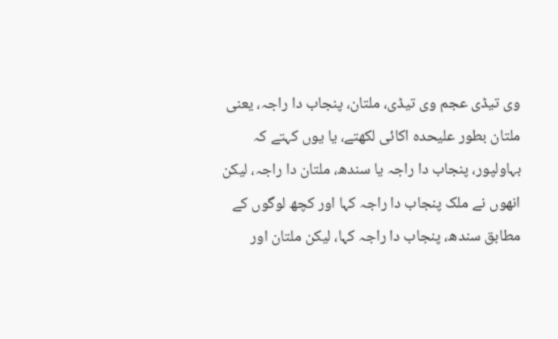وی تیڈی عجم وی تیڈی، ملتان، پنجاب دا راجہ، یعنی ملتان بطور علیحدہ اکائی لکھتے، یا یوں کہتے کہ بہاولپور، پنجاب دا راجہ یا سندھ، ملتان دا راجہ، لیکن انھوں نے ملک پنجاب دا راجہ کہا اور کچھ لوگوں کے مطابق سندھ، پنجاب دا راجہ کہا، لیکن ملتان اور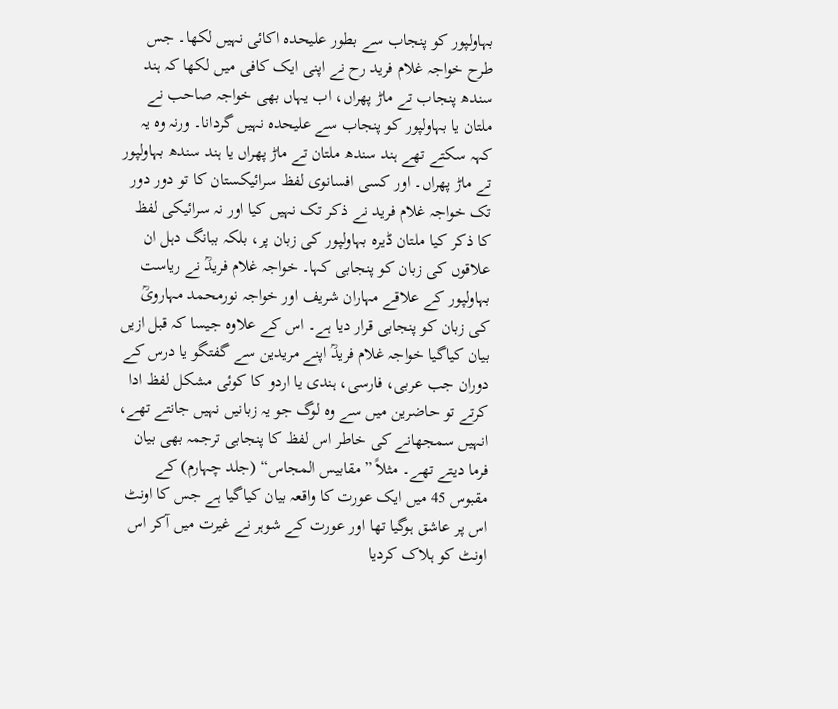بہاولپور کو پنجاب سے بطور علیحدہ اکائی نہیں لکھا۔ جس طرح خواجہ غلام فرید رح نے اپنی ایک کافی میں لکھا کہ ہند سندھ پنجاب تے ماڑ پھراں، اب یہاں بھی خواجہ صاحب نے ملتان یا بہاولپور کو پنجاب سے علیحدہ نہیں گردانا۔ ورنہ وہ یہ کہہ سکتے تھے ہند سندھ ملتان تے ماڑ پھراں یا ہند سندھ بہاولپور تے ماڑ پھراں۔ اور کسی افسانوی لفظ سرائیکستان کا تو دور دور تک خواجہ غلام فرید نے ذکر تک نہیں کیا اور نہ سرائیکی لفظ کا ذکر کیا ملتان ڈیرہ بہاولپور کی زبان پر، بلکہ ببانگ دہل ان علاقوں کی زبان کو پنجابی کہا۔ خواجہ غلام فریدؒ نے ریاست بہاولپور کے علاقے مہاران شریف اور خواجہ نورمحمد مہارویؒ کی زبان کو پنجابی قرار دیا ہے۔ اس کے علاوہ جیسا کہ قبل ازیں بیان کیاگیا خواجہ غلام فریدؒ اپنے مریدین سے گفتگو یا درس کے دوران جب عربی، فارسی، ہندی یا اردو کا کوئی مشکل لفظ ادا کرتے تو حاضرین میں سے وہ لوگ جو یہ زبانیں نہیں جانتے تھے، انہیں سمجھانے کی خاطر اس لفظ کا پنجابی ترجمہ بھی بیان فرما دیتے تھے۔ مثلاً ”مقابیس المجاس“ (جلد چہارم) کے مقبوس 45 میں ایک عورت کا واقعہ بیان کیاگیا ہے جس کا اونٹ اس پر عاشق ہوگیا تھا اور عورت کے شوہر نے غیرت میں آکر اس اونٹ کو ہلاک کردیا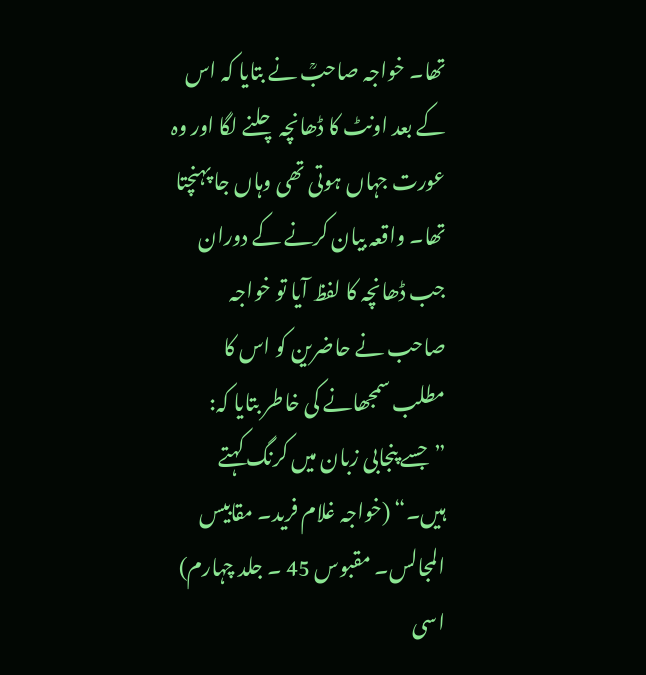تھا۔ خواجہ صاحبؒ نے بتایا کہ اس کے بعد اونٹ کا ڈھانچہ چلنے لگا اور وہ عورت جہاں ہوتی تھی وہاں جا پہنچتا تھا۔ واقعہ بیان کرنے کے دوران جب ڈھانچہ کا لفظ آیا تو خواجہ صاحب نے حاضرین کو اس کا مطلب سمجھانے کی خاطر بتایا کہ: ”جسے پنجابی زبان میں کرنگ کہتے ہیں۔“ (خواجہ غلام فرید۔ مقابیس المجالس۔ مقبوس 45 ۔ جلد چہارم) اسی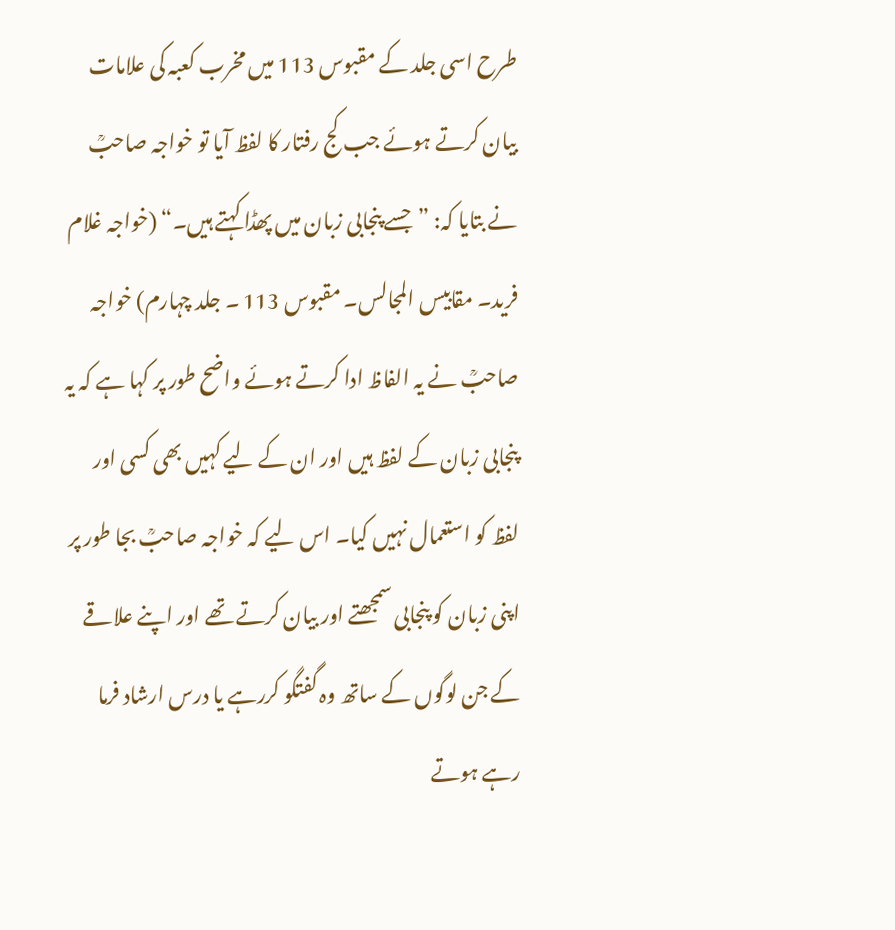طرح اسی جلد کے مقبوس 113 میں مخرب کعبہ کی علامات بیان کرتے ہوئے جب کج رفتار کا لفظ آیا تو خواجہ صاحبؒ نے بتایا کہ: ”جسے پنجابی زبان میں پھڈا کہتے ہیں۔“ (خواجہ غلام فرید۔ مقابیس المجالس۔ مقبوس 113 ۔ جلد چہارم) خواجہ صاحبؒ نے یہ الفاظ ادا کرتے ہوئے واضح طور پر کہا ہے کہ یہ پنجابی زبان کے لفظ ہیں اور ان کے لیے کہیں بھی کسی اور لفظ کو استعمال نہیں کیا۔ اس لیے کہ خواجہ صاحبؒ بجا طور پر اپنی زبان کو پنجابی سمجھتے اور بیان کرتے تھے اور اپنے علاقے کے جن لوگوں کے ساتھ وہ گفتگو کررہے یا درس ارشاد فرما رہے ہوتے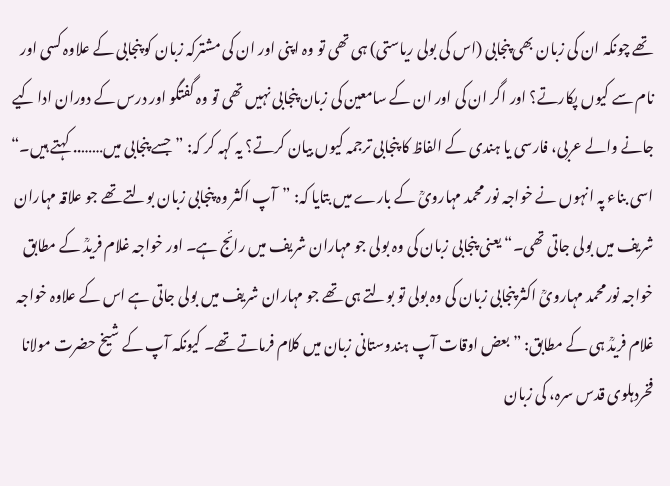تھے چونکہ ان کی زبان بھی پنجابی (اس کی بولی ریاستی) ہی تھی تو وہ اپنی اور ان کی مشترکہ زبان کو پنجابی کے علاوہ کسی اور نام سے کیوں پکارتے؟ اور اگر ان کی اور ان کے سامعین کی زبان پنجابی نہیں تھی تو وہ گفتگو اور درس کے دوران ادا کیے جانے والے عربی، فارسی یا ہندی کے الفاظ کا پنجابی ترجمہ کیوں بیان کرتے؟ یہ کہہ کر کہ: ”جسے پنجابی میں…….. کہتے ہیں۔“ اسی بناء پہ انہوں نے خواجہ نور محمد مہارویؒ کے بارے میں بتایا کہ: ”آپ اکثر وہ پنجابی زبان بولتے تھے جو علاقہ مہاران شریف میں بولی جاتی تھی۔“ یعنی پنجابی زبان کی وہ بولی جو مہاران شریف میں رائج ہے۔ اور خواجہ غلام فریدؒ کے مطابق خواجہ نورمحمد مہارویؒ اکثر پنجابی زبان کی وہ بولی تو بولتے ہی تھے جو مہاران شریف میں بولی جاتی ہے اس کے علاوہ خواجہ غلام فریدؒ ہی کے مطابق: ” بعض اوقات آپ ہندوستانی زبان میں کلام فرماتے تھے۔ کیونکہ آپ کے شیخ حضرت مولانا فخردہلوی قدس سرہ، کی زبان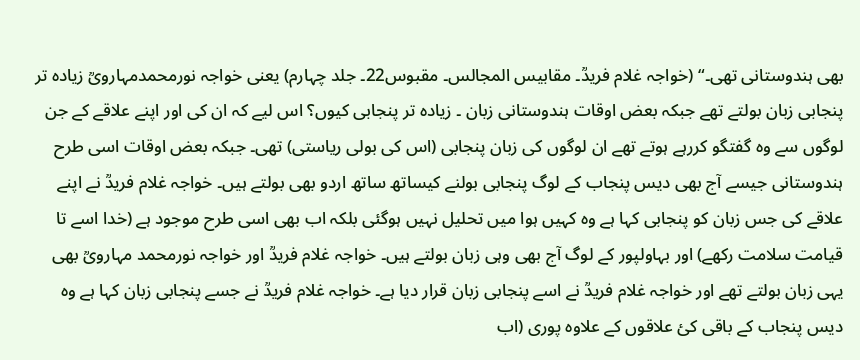بھی ہندوستانی تھی۔“ (خواجہ غلام فریدؒ۔ مقابیس المجالس۔ مقبوس22۔ جلد چہارم) یعنی خواجہ نورمحمدمہارویؒ زیادہ تر پنجابی زبان بولتے تھے جبکہ بعض اوقات ہندوستانی زبان ۔ زیادہ تر پنجابی کیوں؟ اس لیے کہ ان کی اور اپنے علاقے کے جن لوگوں سے وہ گفتگو کررہے ہوتے تھے ان لوگوں کی زبان پنجابی (اس کی بولی ریاستی) تھی۔ جبکہ بعض اوقات اسی طرح ہندوستانی جیسے آج بھی دیس پنجاب کے لوگ پنجابی بولنے کیساتھ ساتھ اردو بھی بولتے ہیں۔ خواجہ غلام فریدؒ نے اپنے علاقے کی جس زبان کو پنجابی کہا ہے وہ کہیں ہوا میں تحلیل نہیں ہوگئی بلکہ اب بھی اسی طرح موجود ہے (خدا اسے تا قیامت سلامت رکھے) اور بہاولپور کے لوگ آج بھی وہی زبان بولتے ہیں۔ خواجہ غلام فریدؒ اور خواجہ نورمحمد مہارویؒ بھی یہی زبان بولتے تھے اور خواجہ غلام فریدؒ نے اسے پنجابی زبان قرار دیا ہے۔ خواجہ غلام فریدؒ نے جسے پنجابی زبان کہا ہے وہ دیس پنجاب کے باقی کئ علاقوں کے علاوہ پوری (اب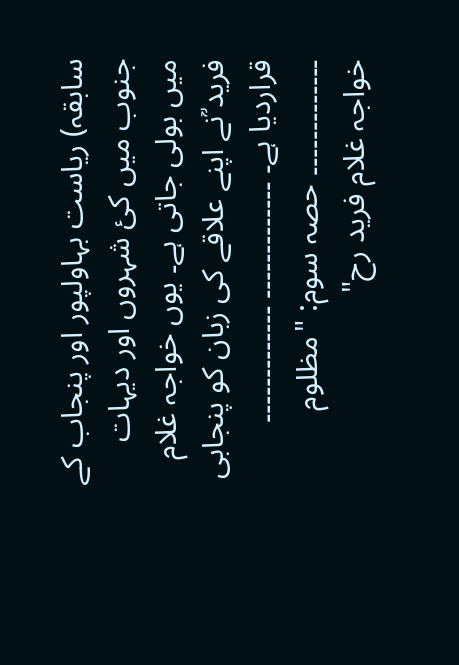سابقہ) ریاست بہاولپور اور پنجاب کے جنوب میں کئ شہروں اور دیہات میں بولی جاتی ہے۔ یوں خواجہ غلام فرید ؒنے اپنے علاقے کی زبان کو پنجابی قراردیا ہے۔ ۔۔۔۔۔۔۔۔۔۔۔۔۔ ۔۔۔۔۔۔۔۔۔۔۔۔۔ ۔۔۔۔۔۔۔۔۔۔۔۔۔ حصہ سوم: "مظلوم خواجہ غلام فرید رح"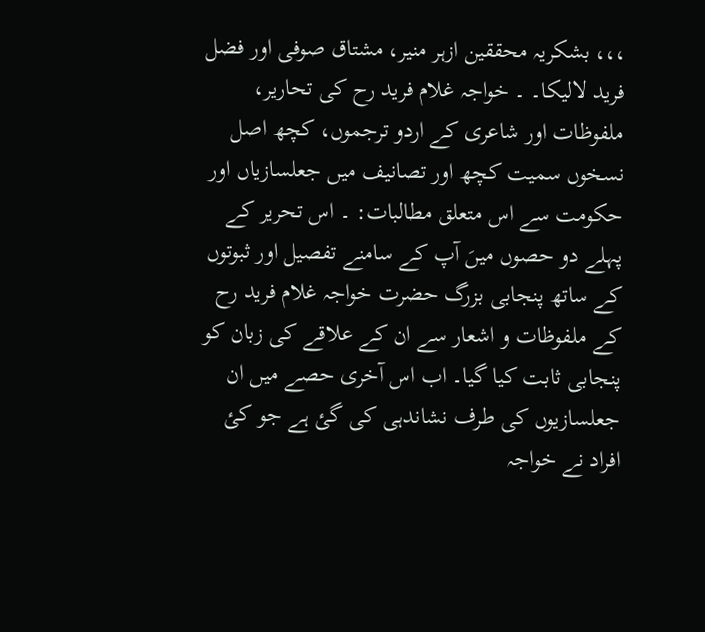،،، بشکریہ محققین ازہر منیر، مشتاق صوفی اور فضل فرید لالیکا۔ ۔ خواجہ غلام فرید رح کی تحاریر، ملفوظات اور شاعری کے اردو ترجموں، کچھ اصل نسخوں سمیت کچھ اور تصانیف میں جعلسازیاں اور حکومت سے اس متعلق مطالبات: ۔ اس تحریر کے پہلے دو حصوں میںَ آپ کے سامنے تفصیل اور ثبوتوں کے ساتھ پنجابی بزرگ حضرت خواجہ غلام فرید رح کے ملفوظات و اشعار سے ان کے علاقے کی زبان کو پنجابی ثابت کیا گیا۔ اب اس آخری حصے میں ان جعلسازیوں کی طرف نشاندہی کی گئ ہے جو کئ افراد نے خواجہ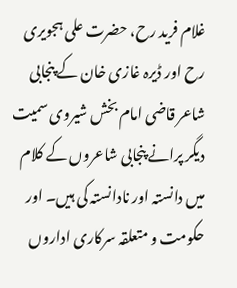غلام فرید رح، حضرت علی ہجویری رح اور ڈیرہ غازی خان کے پنجابی شاعر قاضی امام بخش شیروی سمیت دیگر پرانے پنجابی شاعروں کے کلام میں دانستہ اور نادانستہ کی ہیں۔ اور حکومت و متعلقہ سرکاری اداروں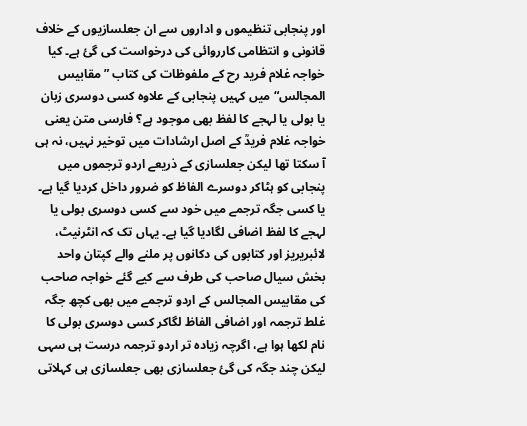اور پنجابی تنظیموں و اداروں سے ان جعلسازیوں کے خلاف قانونی و انتظامی کارروائی کی درخواست کی گئ ہے۔ کیا خواجہ غلام فرید رح کے ملفوظات کی کتاب ”مقابیس المجالس“ میں کہیں پنجابی کے علاوہ کسی دوسری زبان یا بولی یا لہجے کا لفظ بھی موجود ہے؟ فارسی متن یعنی خواجہ غلام فریدؒ کے اصل ارشادات میں توخیر نہیں، نہ ہی آ سکتا تھا لیکن جعلسازی کے ذریعے اردو ترجموں میں پنجابی کو ہٹاکر دوسرے الفاظ کو ضرور داخل کردیا گیا ہے۔ یا کسی جگہ ترجمے میں خود سے کسی دوسری بولی یا لہجے کا لفظ اضافی لگادیا گیا ہے۔ یہاں تک کہ انٹرنیٹ، لائبریریز اور کتابوں کی دکانوں پر ملنے والے کپتان واحد بخش سیال صاحب کی طرف سے کیے گئے خواجہ صاحب کی مقابیس المجالس کے اردو ترجمے میں بھی کچھ جگہ غلط ترجمہ اور اضافی الفاظ لگاکر کسی دوسری بولی کا نام لکھا ہوا ہے، اگرچہ زیادہ تر اردو ترجمہ درست ہی سہی لیکن چند جگہ کی گئ جعلسازی بھی جعلسازی ہی کہلاتی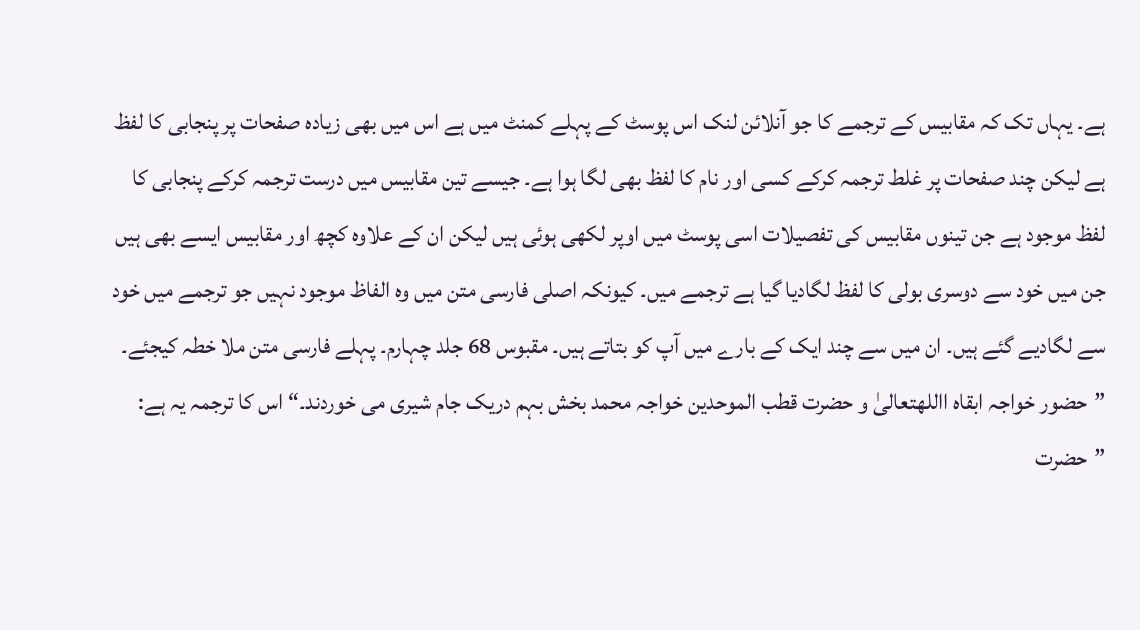ہے۔ یہاں تک کہ مقابیس کے ترجمے کا جو آنلائن لنک اس پوسٹ کے پہلے کمنٹ میں ہے اس میں بھی زیادہ صفحات پر پنجابی کا لفظ ہے لیکن چند صفحات پر غلط ترجمہ کرکے کسی اور نام کا لفظ بھی لگا ہوا ہے۔ جیسے تین مقابیس میں درست ترجمہ کرکے پنجابی کا لفظ موجود ہے جن تینوں مقابیس کی تفصیلات اسی پوسٹ میں اوپر لکھی ہوئی ہیں لیکن ان کے علاوہ کچھ اور مقابیس ایسے بھی ہیں جن میں خود سے دوسری بولی کا لفظ لگادیا گیا ہے ترجمے میں۔ کیونکہ اصلی فارسی متن میں وہ الفاظ موجود نہیں جو ترجمے میں خود سے لگادیے گئے ہیں۔ ان میں سے چند ایک کے بارے میں آپ کو بتاتے ہیں۔ مقبوس 68 جلد چہارم۔ پہلے فارسی متن ملا خطہ کیجئے۔ ”حضور خواجہ ابقاہ االلهتعالیٰ و حضرت قطب الموحدین خواجہ محمد بخش بہم دریک جام شیری می خوردند۔“ اس کا ترجمہ یہ ہے: ”حضرت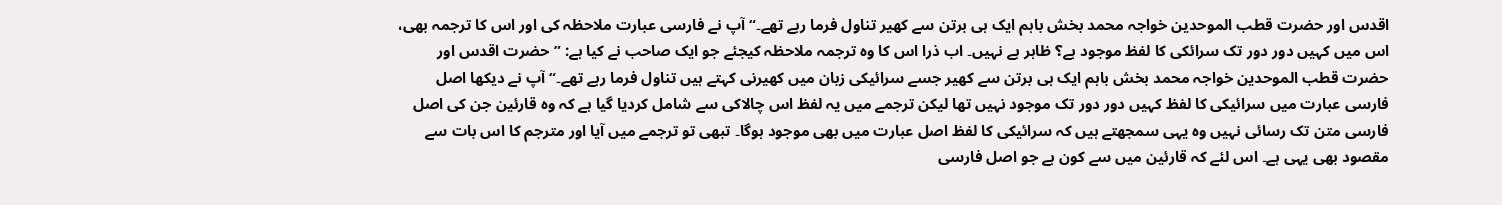اقدس اور حضرت قطب الموحدین خواجہ محمد بخش باہم ایک ہی برتن سے کھیر تناول فرما رہے تھے۔“ آپ نے فارسی عبارت ملاحظہ کی اور اس کا ترجمہ بھی، اس میں کہیں دور دور تک سرائکی کا لفظ موجود ہے؟ ظاہر ہے نہیں۔ اب ذرا اس کا وہ ترجمہ ملاحظہ کیجئے جو ایک صاحب نے کیا ہے: ”حضرت اقدس اور حضرت قطب الموحدین خواجہ محمد بخش باہم ایک ہی برتن سے کھیر جسے سرائیکی زبان میں کھیرنی کہتے ہیں تناول فرما رہے تھے۔“ آپ نے دیکھا اصل فارسی عبارت میں سرائیکی کا لفظ کہیں دور دور تک موجود نہیں تھا لیکن ترجمے میں یہ لفظ اس چالاکی سے شامل کردیا گیا ہے کہ وہ قارئین جن کی اصل فارسی متن تک رسائی نہیں وہ یہی سمجھتے ہیں کہ سرائیکی کا لفظ اصل عبارت میں بھی موجود ہوگا۔ تبھی تو ترجمے میں آیا اور مترجم کا اس بات سے مقصود بھی یہی ہے۔ اس لئے کہ قارئین میں سے کون ہے جو اصل فارسی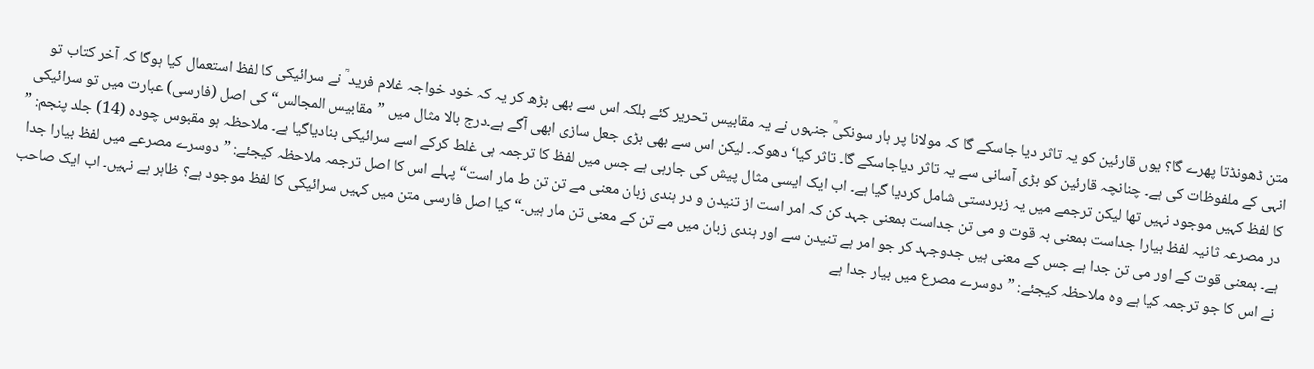متن ڈھونڈتا پھرے گا؟ یوں قارئین کو یہ تاثر دیا جاسکے گا کہ مولانا پر ہار سونکیؒ جنہوں نے یہ مقابیس تحریر کئے بلکہ اس سے بھی بڑھ کر یہ کہ خود خواجہ غلام فرید ؒ نے سرائیکی کا لفظ استعمال کیا ہوگا کہ آخر کتاب تو انہی کے ملفوظات کی ہے۔ چنانچہ قارئین کو بڑی آسانی سے یہ تاثر دیاجاسکے گا۔ تاثر کیا‘ دھوکہ۔ لیکن اس سے بھی بڑی جعل سازی ابھی آگے ہے۔درج بالا مثال میں ”مقابیس المجالس“ کی اصل (فارسی) عبارت میں تو سرائیکی کا لفظ کہیں موجود نہیں تھا لیکن ترجمے میں یہ زبردستی شامل کردیا گیا ہے۔ اب ایک ایسی مثال پیش کی جارہی ہے جس میں لفظ کا ترجمہ ہی غلط کرکے اسے سرائیکی بنادیاگیا ہے۔ ملاحظہ ہو مقبوس چودہ (14) جلد پنجم: ” در مصرعہ ثانیہ لفظ بیارا جداست بمعنی بہ قوت و می تن جداست بمعنی جہد کن کہ امر است از تنیدن و در ہندی زبان معنی مے تن تن ط مار است“ پہلے اس کا اصل ترجمہ ملاحظہ کیجئے: ”دوسرے مصرعے میں لفظ بیارا جدا ہے۔ بمعنی قوت کے اور می تن جدا ہے جس کے معنی ہیں جدوجہد کر جو امر ہے تنیدن سے اور ہندی زبان میں مے تن کے معنی تن مار ہیں۔“ کیا اصل فارسی متن میں کہیں سرائیکی کا لفظ موجود ہے؟ ظاہر ہے نہیں۔ اب ایک صاحب نے اس کا جو ترجمہ کیا ہے وہ ملاحظہ کیجئے: ”دوسرے مصرع میں بیار جدا ہے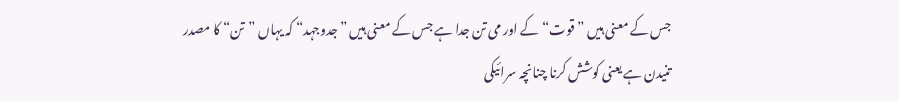جس کے معنی ہیں ”قوت“ کے اور می تن جدا ہے جس کے معنی ہیں ”جدوجہد“ کہ یہاں ”تن“ کا مصدر تنیدن ہے یعنی کوشش کرنا چنانچہ سرائیکی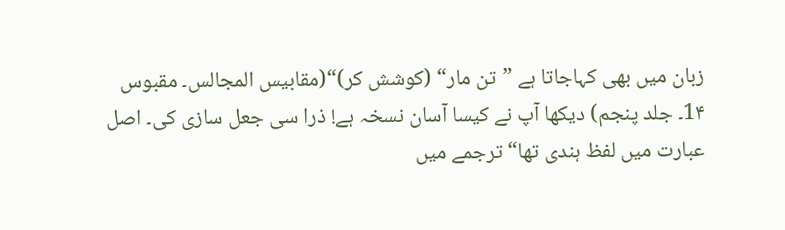زبان میں بھی کہاجاتا ہے ”تن مار“ (کوشش کر)“(مقابیس المجالس۔ مقبوس 1۴۔ جلد پنجم) دیکھا آپ نے کیسا آسان نسخہ ہے! ذرا سی جعل سازی کی۔ اصل عبارت میں لفظ ہندی تھا“ ترجمے میں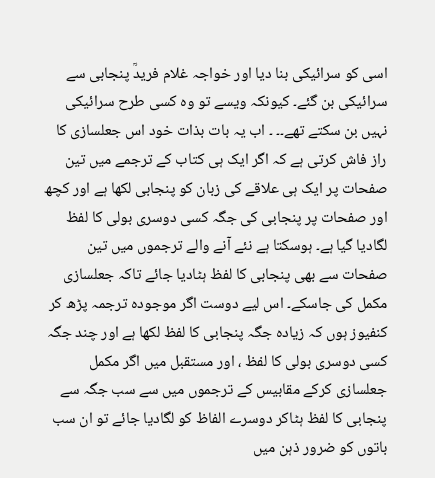اسی کو سرائیکی بنا دیا اور خواجہ غلام فریدؒ پنجابی سے سرائیکی بن گئے۔ کیونکہ ویسے تو وہ کسی طرح سرائیکی نہیں بن سکتے تھے۔۔ ۔ اب یہ بات بذات خود اس جعلسازی کا راز فاش کرتی ہے کہ اگر ایک ہی کتاب کے ترجمے میں تین صفحات پر ایک ہی علاقے کی زبان کو پنجابی لکھا ہے اور کچھ اور صفحات پر پنجابی کی جگہ کسی دوسری بولی کا لفظ لگادیا گیا ہے۔ ہوسکتا ہے نئے آنے والے ترجموں میں تین صفحات سے بھی پنجابی کا لفظ ہٹادیا جائے تاکہ جعلسازی مکمل کی جاسکے۔ اس لیے دوست اگر موجودہ ترجمہ پڑھ کر کنفیوز ہوں کہ زیادہ جگہ پنجابی کا لفظ لکھا ہے اور چند جگہ کسی دوسری بولی کا لفظ ، اور مستقبل میں اگر مکمل جعلسازی کرکے مقابیس کے ترجموں میں سے سب جگہ سے پنجابی کا لفظ ہٹاکر دوسرے الفاظ کو لگادیا جائے تو ان سب باتوں کو ضرور ذہن میں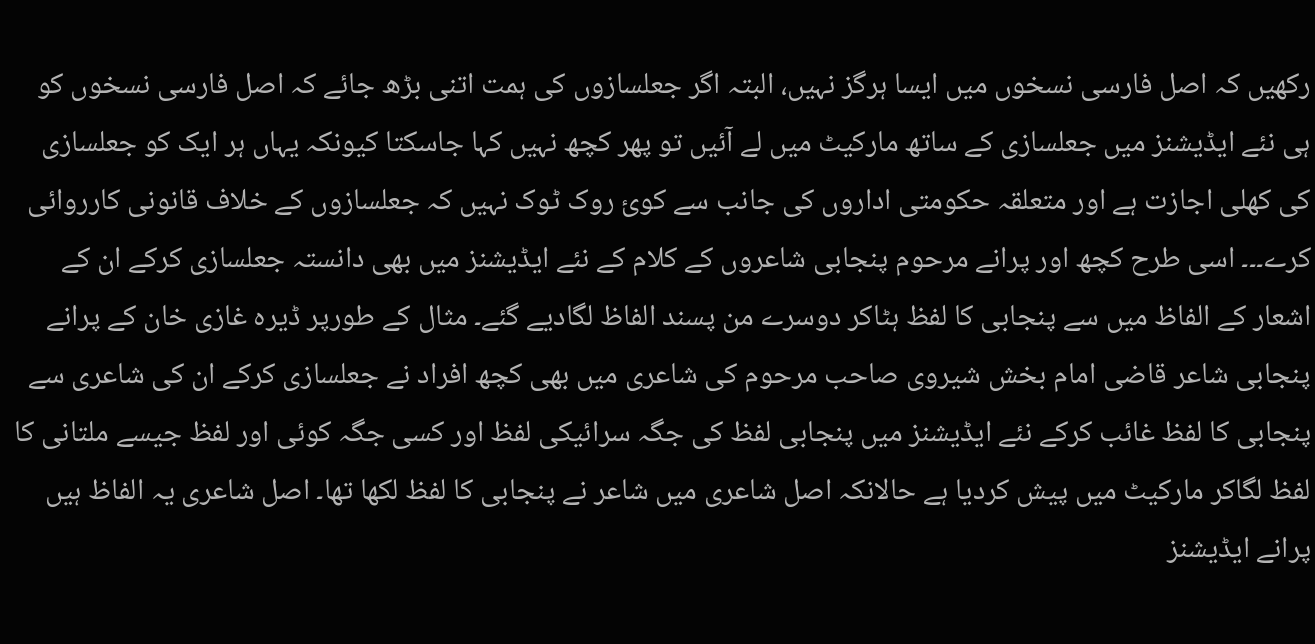رکھیں کہ اصل فارسی نسخوں میں ایسا ہرگز نہیں، البتہ اگر جعلسازوں کی ہمت اتنی بڑھ جائے کہ اصل فارسی نسخوں کو ہی نئے ایڈیشنز میں جعلسازی کے ساتھ مارکیٹ میں لے آئیں تو پھر کچھ نہیں کہا جاسکتا کیونکہ یہاں ہر ایک کو جعلسازی کی کھلی اجازت ہے اور متعلقہ حکومتی اداروں کی جانب سے کوئ روک ٹوک نہیں کہ جعلسازوں کے خلاف قانونی کارروائی کرے۔۔۔ اسی طرح کچھ اور پرانے مرحوم پنجابی شاعروں کے کلام کے نئے ایڈیشنز میں بھی دانستہ جعلسازی کرکے ان کے اشعار کے الفاظ میں سے پنجابی کا لفظ ہٹاکر دوسرے من پسند الفاظ لگادیے گئے۔ مثال کے طورپر ڈیرہ غازی خان کے پرانے پنجابی شاعر قاضی امام بخش شیروی صاحب مرحوم کی شاعری میں بھی کچھ افراد نے جعلسازی کرکے ان کی شاعری سے پنجابی کا لفظ غائب کرکے نئے ایڈیشنز میں پنجابی لفظ کی جگہ سرائیکی لفظ اور کسی جگہ کوئی اور لفظ جیسے ملتانی کا لفظ لگاکر مارکیٹ میں پیش کردیا ہے حالانکہ اصل شاعری میں شاعر نے پنجابی کا لفظ لکھا تھا۔ اصل شاعری یہ الفاظ ہیں پرانے ایڈیشنز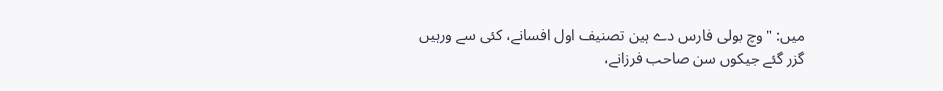میں: "وچ بولی فارس دے ہین تصنیف اول افسانے، کئی سے ورہیں گزر گئے جیکوں سن صاحب فرزانے،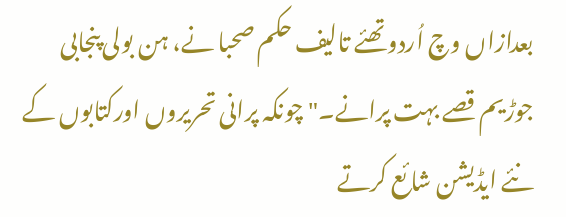بعدازاں وچ اُردو تھئے تالیف حکم صحبا نے، ہن بولی پنجابی جوڑیم قصے بہت پرانے۔" چونکہ پرانی تحریروں اورکتابوں کے نئے ایڈیشن شائع کرتے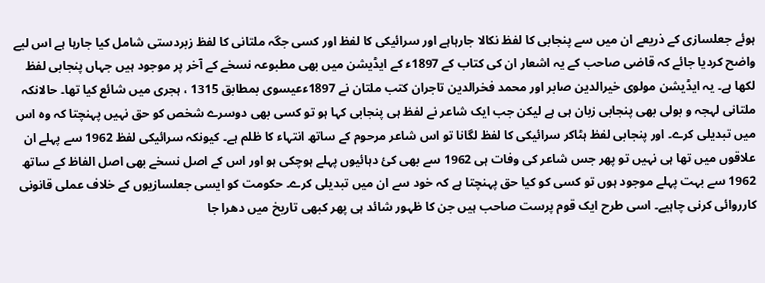ہوئے جعلسازی کے ذریعے ان میں سے پنجابی کا لفظ نکالا جارہاہے اور سرائیکی کا لفظ اور کسی جگہ ملتانی کا لفظ زبردستی شامل کیا جارہا ہے اس لیے واضح کردیا جائے کہ قاضی صاحب کے یہ اشعار ان کی کتاب کے 1897ء کے ایڈیشن میں بھی مطبوعہ نسخے کے آخر پر موجود ہیں جہاں پنجابی لفظ لکھا ہے۔ یہ ایڈیشن مولوی خیرالدین صابر اور محمد فخرالدین تاجران کتب ملتان نے 1897ءعیسوی بمطابق 1315 ، ہجری میں شائع کیا تھا۔ حالانکہ ملتانی لہجہ و بولی بھی پنجابی زبان ہی ہے لیکن جب ایک شاعر نے لفظ ہی پنجابی کہا ہو تو کسی بھی دوسرے شخص کو حق نہیں پہنچتا کہ وہ اس میں تبدیلی کرے۔ اور پنجابی لفظ ہٹاکر سرائیکی کا لفظ لگانا تو اس شاعر مرحوم کے ساتھ انتہاء کا ظلم ہے۔ کیونکہ سرائیکی لفظ 1962 سے پہلے ان علاقوں میں تھا ہی نہیں تو پھر جس شاعر کی وفات ہی 1962 سے بھی کئ دہائیوں پہلے ہوچکی ہو اور اس کے اصل نسخے بھی اصل الفاظ کے ساتھ 1962 سے بہت پہلے موجود ہوں تو کسی کو کیا حق پہنچتا ہے کہ خود سے ان میں تبدیلی کرے۔ حکومت کو ایسی جعلسازیوں کے خلاف عملی قانونی کارروائی کرنی چاہیے۔ اسی طرح ایک قوم پرست صاحب ہیں جن کا ظہور شائد ہی پھر کبھی تاریخ میں دھرا جا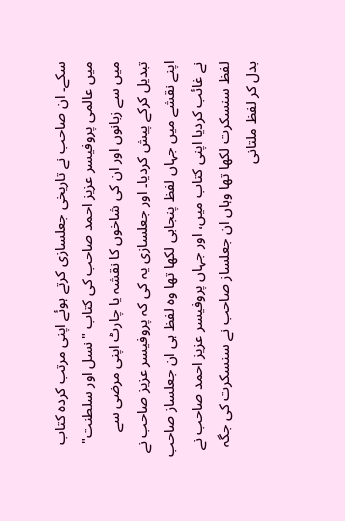سکے۔ ان صاحب نے تاریخی جعلسازی کرتے ہوئے اپنی مرتب کردہ کتاب میں عالمی پروفیسر عزیز احمد صاحب کی کتاب "نسل اور سلطنت" میں سے زبانوں اور ان کی شاخوں کا نقشہ یا چارٹ اپنی مرضی سے تبدیل کرکے پیش کردیا۔ اور جعلسازی یہ کی کہ پروفیسر عزیز صاحب نے اپنے نقشے میں جہاں لفظ پنجابی لکھا تھا وہ لفظ ہی ان جعلساز صاحب نے غائب کردیا اپنی کتاب میں، اور جہاں پروفیسر عزیز احمد صاحب نے لفظ سنسکرت لکھا تھا وہاں ان جعلساز صاحب نے سنسکرت کی جگہ بدل کر لفظ ملتانی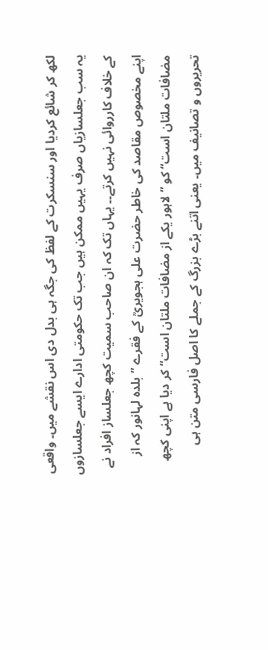لکھ کر شائع کردیا اور سنسکرت کے لفظ کی جگہ ہی بدل دی اس نقشے میں۔ واقعی یہ سب جعلسازیاں صرف یہیں ممکن ہیں جب تک حکومتی ادارے ایسے جعلسازوں کے خلاف کارروائی نہیں کرتے۔۔ یہاں تک کہ ان صاحب سمیت کچھ جعلساز افراد نے اپنے مخصوص مقاصد کی خاطر حضرت علی ہجویریؒ کے فقرے ”بلدہ لہانور کہ از مضافات ملتان است“ کو ”لاہور یکے از مضافات ملتان است“ کر دیا ہے اپنی کچھ تحریروں و تصانیف میں۔ یعنی اتنے بڑے بزرگ کے جملے کا اصل فارسی متن ہی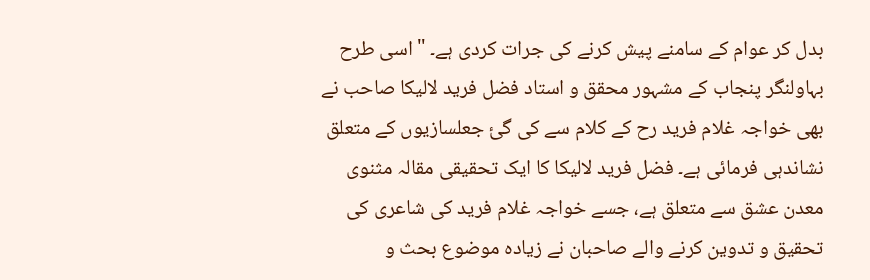بدل کر عوام کے سامنے پیش کرنے کی جرات کردی ہے۔ "اسی طرح بہاولنگر پنجاب کے مشہور محقق و استاد فضل فرید لالیکا صاحب نے بھی خواجہ غلام فرید رح کے کلام سے کی گئ جعلسازیوں کے متعلق نشاندہی فرمائی ہے۔ فضل فرید لالیکا کا ایک تحقیقی مقالہ مثنوی معدن عشق سے متعلق ہے، جسے خواجہ غلام فرید کی شاعری کی تحقیق و تدوین کرنے والے صاحبان نے زیادہ موضوع بحث و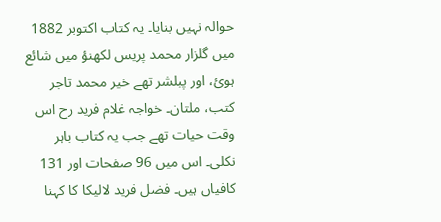حوالہ نہیں بنایا۔ یہ کتاب اکتوبر 1882 میں گلزار محمد پریس لکھنؤ میں شائع ہوئ، اور پبلشر تھے خیر محمد تاجر کتب، ملتان۔ خواجہ غلام فرید رح اس وقت حیات تھے جب یہ کتاب باہر نکلی۔ اس میں 96 صفحات اور 131 کافیاں ہیں۔ فضل فرید لالیکا کا کہنا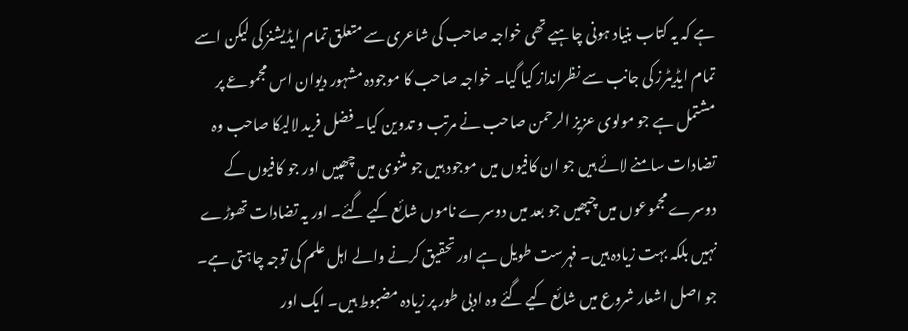ہے کہ یہ کتاب بنیاد ہونی چاہیے تھی خواجہ صاحب کی شاعری سے متعلق تمام ایڈیشنز کی لیکن اسے تمام ایڈیٹرز کی جانب سے نظرانداز کیا گیا۔ خواجہ صاحب کا موجودہ مشہور دیوان اس مجموعے پر مشتمل ہے جو مولوی عزیز الرحمن صاحب نے مرتب و تدوین کیا۔ فضل فرید لالیکا صاحب وہ تضادات سامنے لائے ہیں جو ان کافیوں میں موجود ہیں جو مثنوی میں چھپیں اور جو کافیوں کے دوسرے مجموعوں میں چپھیں جو بعد میں دوسرے ناموں شائع کیے گئے۔ اور یہ تضادات تھوڑے نہیں بلکہ بہت زیادہ ہیں۔ فہرست طویل ہے اور تحقیق کرنے والے اہل علم کی توجہ چاہتی ہے۔ جو اصل اشعار شروع میں شائع کیے گئے وہ ادبی طور پر زیادہ مضبوط ہیں۔ ایک اور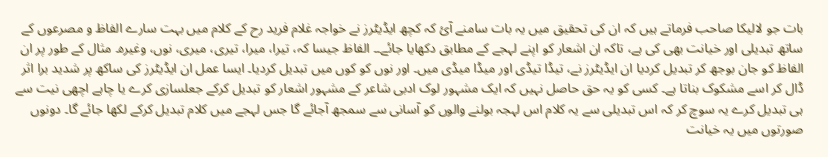بات جو لالیکا صاحب فرماتے ہیں کہ ان کی تحقیق میں یہ بات سامنے آئ کہ کچھ ایڈیٹرز نے خواجہ غلام فرید رح کے کلام میں بہت سارے الفاظ و مصرعوں کے ساتھ تبدیلی اور خیانت بھی کی ہے، تاکہ ان اشعار کو اپنے لہجے کے مطابق دکھایا جائے۔۔ الفاظ جیسا کہ، تیرا، میرا، تیری، میری، نوں، وغیرہ۔ مثال کے طور پر ان الفاظ کو جان بوجھ کر تبدیل کردیا ان ایڈیٹرز نے، تیڈا تیڈی اور میڈا میڈی میں۔ اور نوں کو کوں میں تبدیل کردیا۔ ایسا عمل ان ایڈیٹرز کی ساکھ پر شدید برا اثر ڈال کر اسے مشکوک بناتا ہے۔ کسی کو یہ حق حاصل نہیں کہ ایک مشہور لوک ادبی شاعر کے مشہور اشعار کو تبدیل کرکے جعلسازی کرے یا چاہے اچھی نیت سے ہی تبدیل کرے یہ سوچ کر کہ اس تبدیلی سے یہ کلام اس لہجہ بولنے والوں کو آسانی سے سمجھ آجائے گا جس لہجے میں کلام تبدیل کرکے لکھا جائے گا۔ دونوں صورتوں میں یہ خیانت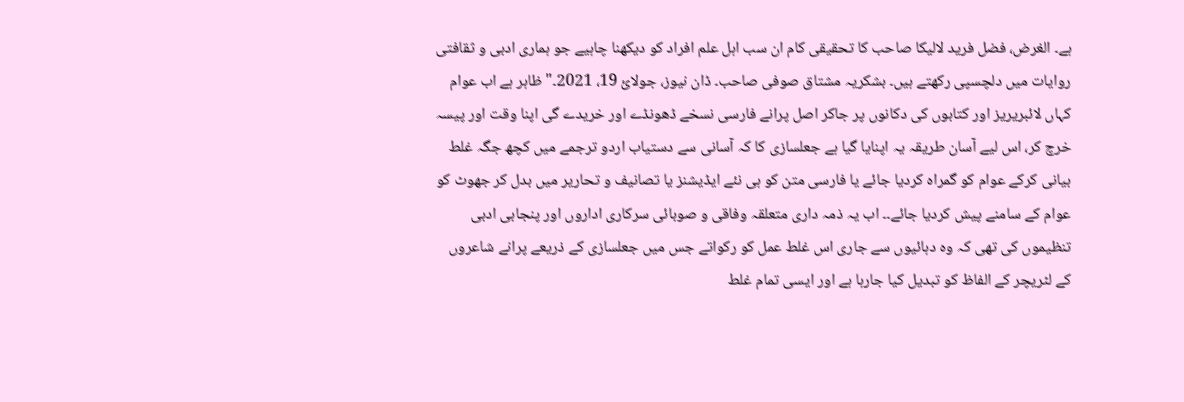ہے۔ الغرض، فضل فرید لالیکا صاحب کا تحقیقی کام ان سب اہل علم افراد کو دیکھنا چاہیے جو ہماری ادبی و ثقافتی روایات میں دلچسپی رکھتے ہیں۔ بشکریہ مشتاق صوفی صاحب۔ ڈان نیوز، جولائ 19، 2021۔" ظاہر ہے اب عوام کہاں لائبریریز اور کتابوں کی دکانوں پر جاکر اصل پرانے فارسی نسخے ڈھونڈے اور خریدے گی اپنا وقت اور پیسہ خرچ کر، اس لیے آسان طریقہ یہ اپنایا گیا ہے جعلسازی کا کہ آسانی سے دستیاب اردو ترجمے میں کچھ جگہ غلط بیانی کرکے عوام کو گمراہ کردیا جائے یا فارسی متن کو ہی نئے ایڈیشنز یا تصانیف و تحاریر میں بدل کر جھوٹ کو عوام کے سامنے پیش کردیا جائے۔۔ اب یہ ذمہ داری متعلقہ وفاقی و صوبائی سرکاری اداروں اور پنجابی ادبی تنظیموں کی تھی کہ وہ دہائیوں سے جاری اس غلط عمل کو رکواتے جس میں جعلسازی کے ذریعے پرانے شاعروں کے لٹریچر کے الفاظ کو تبدیل کیا جارہا ہے اور ایسی تمام غلط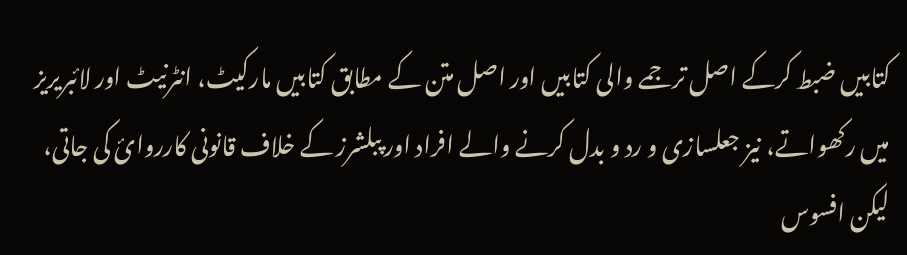کتابیں ضبط کرکے اصل ترجمے والی کتابیں اور اصل متن کے مطابق کتابیں مارکیٹ، انٹرنیٹ اور لائبریریز میں رکھواتے، نیز جعلسازی و رد و بدل کرنے والے افراد اور پبلشرز کے خلاف قانونی کارروائ کی جاتی، لیکن افسوس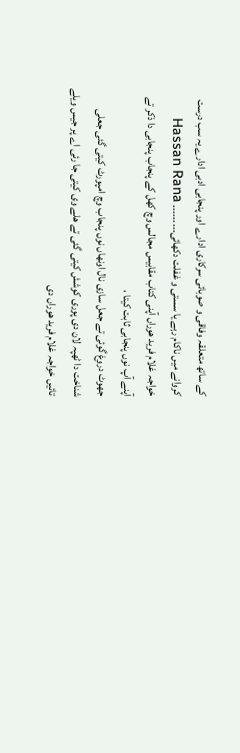کے ساتھ متعلقہ وفاقی و صوبائی سرکاری ادارے اور پنجابی ادبی ادارے یہ سب درست کروانے میں ناکام رہے یا سستی و غفلت دکھائی۔۔۔۔۔۔۔۔۔ Hassan Rana
خواجہ غلام فرید ھوراں آپنی کتاب مقابیس مجالس وچ کھل کے پنجاب پنجابی دا ذکر تے آپنے آپ نوں پنجابی ثابت کیتا ،
جھوٹ دروغ گوئی تے جعل سازی نال اونھاں نوں پنجاب وچ امپورٹ کیتی گئی جعلی شناخت دا ٹھپہ لان دی پوری کوشش کیتی گئی تے ھلے وی کیتی جا رئی اے پر جیس ویلے تائیں خواجہ غلام فرید ھوراں دی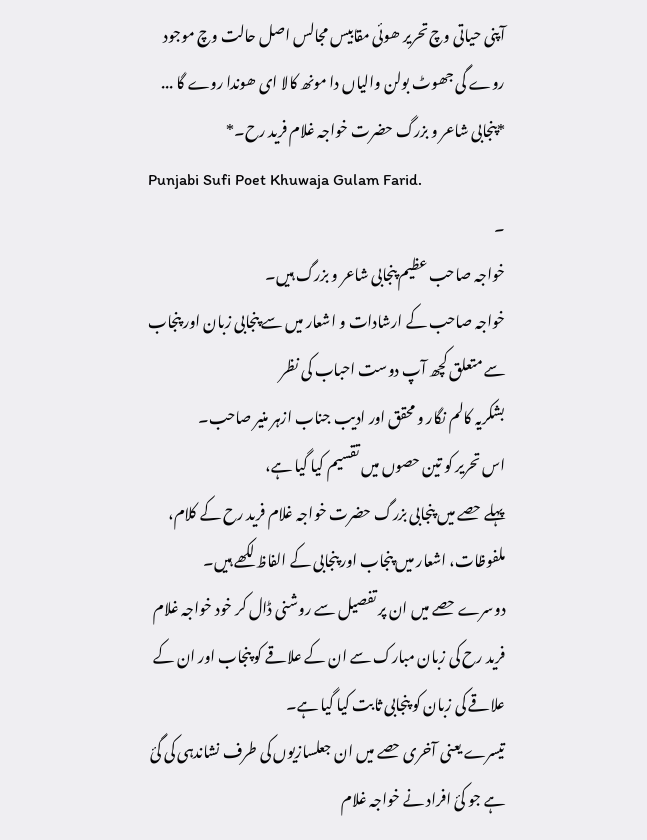آپنی حیاتی وچ تحریر ھوئی مقابیس مجالس اصل حالت وچ موجود روے گی جھوٹ بولن والیاں دا مونھ کالا ای ھوندا روے گا ...
*پنجابی شاعر و بزرگ حضرت خواجہ غلام فرید رح۔*
Punjabi Sufi Poet Khuwaja Gulam Farid.
۔
خواجہ صاحب عظیم پنجابی شاعر و بزرگ ہیں۔
خواجہ صاحب کے ارشادات و اشعار میں سے پنجابی زبان اور پنجاب سے متعلق کچھ آپ دوست احباب کی نظر
بشکریہ کالم نگار و محقق اور ادیب جناب ازہر منیر صاحب۔
اس تحریر کو تین حصوں میں تقسیم کیا گیا ہے،
پہلے حصے میں پنجابی بزرگ حضرت خواجہ غلام فرید رح کے کلام، ملفوظات، اشعار میں پنجاب اور پنجابی کے الفاظ لکھے ہیں۔
دوسرے حصے میں ان پر تفصیل سے روشنی ڈال کر خود خواجہ غلام فرید رح کی زبان مبارک سے ان کے علاقے کو پنجاب اور ان کے علاقے کی زبان کو پنجابی ثابت کیا گیا ہے۔
تیسرے یعنی آخری حصے میں ان جعلسازیوں کی طرف نشاندہی کی گئ ہے جو کئ افراد نے خواجہ غلام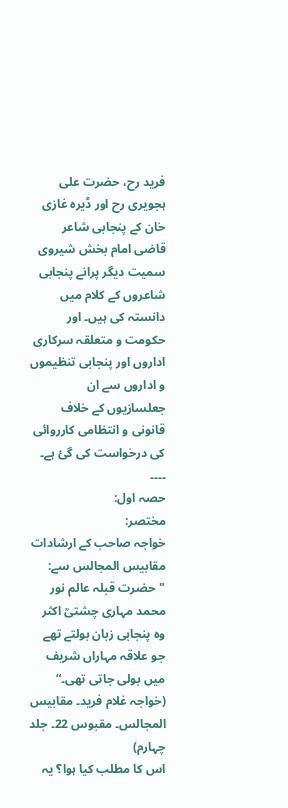فرید رح، حضرت علی ہجویری رح اور ڈیرہ غازی خان کے پنجابی شاعر قاضی امام بخش شیروی سمیت دیگر پرانے پنجابی شاعروں کے کلام میں دانستہ کی ہیں۔ اور حکومت و متعلقہ سرکاری اداروں اور پنجابی تنظیموں و اداروں سے ان جعلسازیوں کے خلاف قانونی و انتظامی کارروائی کی درخواست کی گئ ہے۔
۔۔۔۔
حصہ اول:
مختصر:
خواجہ صاحب کے ارشادات مقابیس المجالس سے:
"حضرت قبلہ عالم نور محمد مہاری چشتیؒ اکثر وہ پنجابی زبان بولتے تھے جو علاقہ مہاراں شریف میں بولی جاتی تھی۔“
(خواجہ غلام فرید۔ مقابیس المجالس۔ مقبوس 22۔ جلد چہارم)
اس کا مطلب کیا ہوا؟ یہ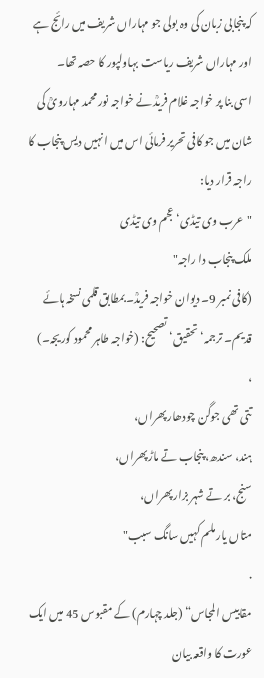کہ پنجابی زبان کی وہ بولی جو مہاراں شریف میں رائج ہے اور مہاراں شریف ریاست بہاولپور کا حصہ تھا۔
اسی بنا پر خواجہ غلام فریدؒ نے خواجہ نور محمد مہارویؒ کی شان میں جو کافی تحریر فرمائی اس میں انہیں دیس پنجاب کا راجہ قرار دیا:
"عرب وی تیڈی‘ عجم وی تیڈی
ملک پنجاب دا راجہ"
(کافی نمبر 9۔ دیوان خواجہ فریدؒ۔ بمطابق قلمی نسخہ ہائے قدیم۔ ترجمہ‘ تحقیق‘ تصحیح: (خواجہ طاہر محمود کوریجہ۔)
،
تتی تھی جوگن چودھار پھراں،
ہند، سندھ، پنجاب تے ماڑ پھراں،
سنج، بر تے شہر بزار پھراں،
متاں یار ملم کہیں سانگ سبب"
.
مقابیس المجاس“ (جلد چہارم) کے مقبوس 45 میں ایک عورت کا واقعہ بیان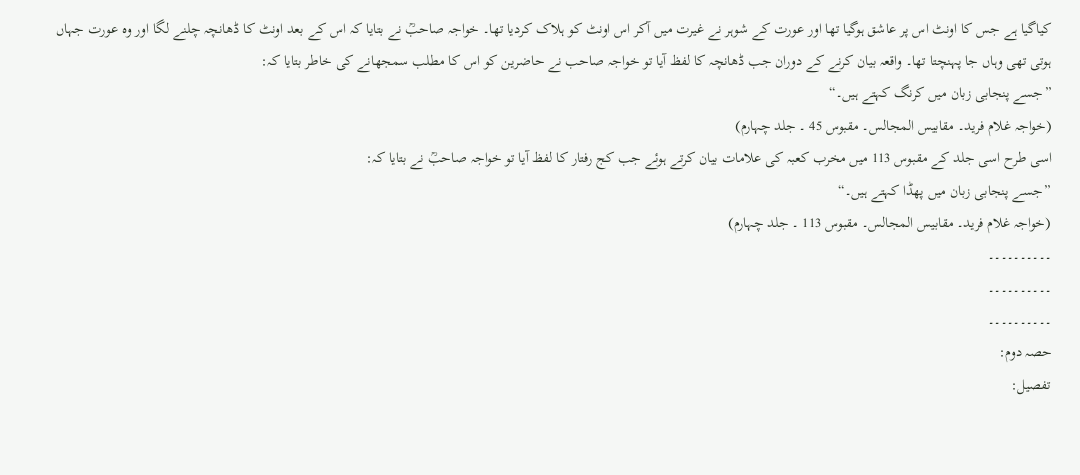کیاگیا ہے جس کا اونٹ اس پر عاشق ہوگیا تھا اور عورت کے شوہر نے غیرت میں آکر اس اونٹ کو ہلاک کردیا تھا۔ خواجہ صاحبؒ نے بتایا کہ اس کے بعد اونٹ کا ڈھانچہ چلنے لگا اور وہ عورت جہاں ہوتی تھی وہاں جا پہنچتا تھا۔ واقعہ بیان کرنے کے دوران جب ڈھانچہ کا لفظ آیا تو خواجہ صاحب نے حاضرین کو اس کا مطلب سمجھانے کی خاطر بتایا کہ:
”جسے پنجابی زبان میں کرنگ کہتے ہیں۔“
(خواجہ غلام فرید۔ مقابیس المجالس۔ مقبوس 45 ۔ جلد چہارم)
اسی طرح اسی جلد کے مقبوس 113 میں مخرب کعبہ کی علامات بیان کرتے ہوئے جب کج رفتار کا لفظ آیا تو خواجہ صاحبؒ نے بتایا کہ:
”جسے پنجابی زبان میں پھڈا کہتے ہیں۔“
(خواجہ غلام فرید۔ مقابیس المجالس۔ مقبوس 113 ۔ جلد چہارم)
۔۔۔۔۔۔۔۔۔۔
۔۔۔۔۔۔۔۔۔۔
۔۔۔۔۔۔۔۔۔۔
حصہ دوم:
تفصیل: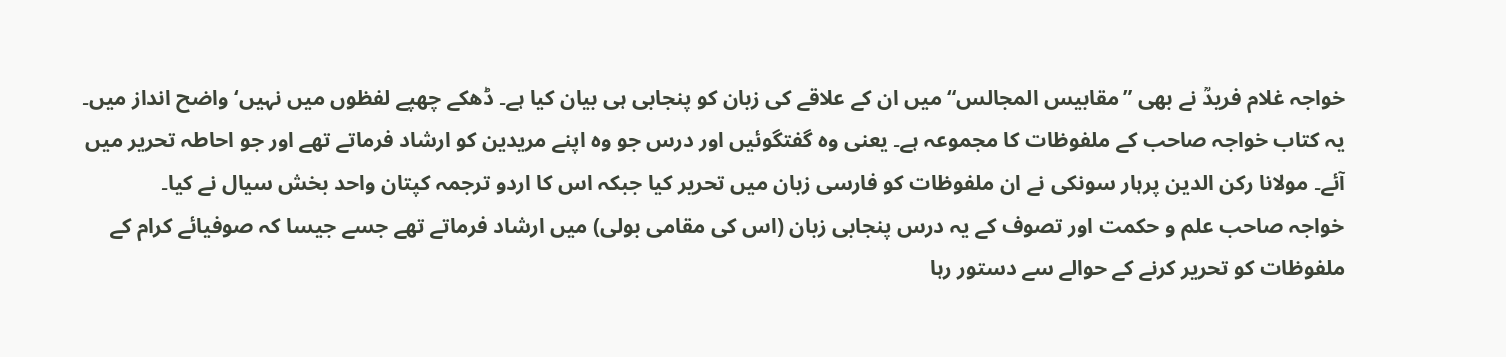خواجہ غلام فریدؒ نے بھی ”مقابیس المجالس“ میں ان کے علاقے کی زبان کو پنجابی ہی بیان کیا ہے۔ ڈھکے چھپے لفظوں میں نہیں‘ واضح انداز میں۔
یہ کتاب خواجہ صاحب کے ملفوظات کا مجموعہ ہے۔ یعنی وہ گفتگوئیں اور درس جو وہ اپنے مریدین کو ارشاد فرماتے تھے اور جو احاطہ تحریر میں آئے۔ مولانا رکن الدین پرہار سونکی نے ان ملفوظات کو فارسی زبان میں تحریر کیا جبکہ اس کا اردو ترجمہ کپتان واحد بخش سیال نے کیا۔
خواجہ صاحب علم و حکمت اور تصوف کے یہ درس پنجابی زبان (اس کی مقامی بولی) میں ارشاد فرماتے تھے جسے جیسا کہ صوفیائے کرام کے ملفوظات کو تحریر کرنے کے حوالے سے دستور رہا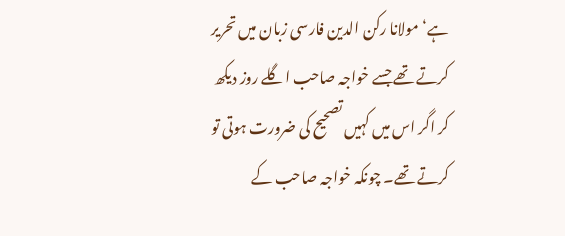ہے‘ مولانا رکن الدین فارسی زبان میں تحریر کرتے تھے جسے خواجہ صاحب اگلے روز دیکھ کر اگر اس میں کہیں تصحیح کی ضرورت ہوتی تو کرتے تھے۔ چونکہ خواجہ صاحب کے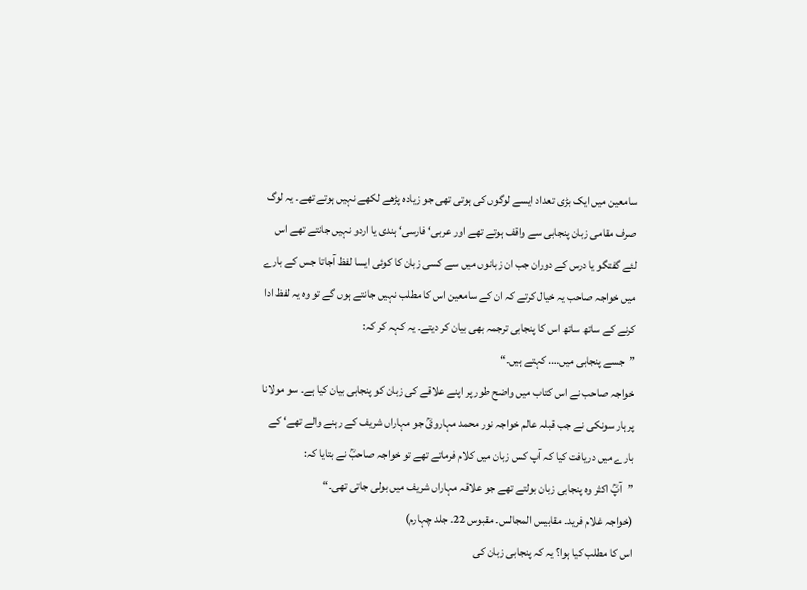سامعین میں ایک بڑی تعداد ایسے لوگوں کی ہوتی تھی جو زیادہ پڑھے لکھے نہیں ہوتے تھے۔ یہ لوگ صرف مقامی زبان پنجابی سے واقف ہوتے تھے اور عربی‘ فارسی‘ ہندی یا اردو نہیں جانتے تھے اس لئے گفتگو یا درس کے دوران جب ان زبانوں میں سے کسی زبان کا کوئی ایسا لفظ آجاتا جس کے بارے میں خواجہ صاحب یہ خیال کرتے کہ ان کے سامعین اس کا مطلب نہیں جانتے ہوں گے تو وہ یہ لفظ ادا کرنے کے ساتھ ساتھ اس کا پنجابی ترجمہ بھی بیان کر دیتے۔ یہ کہہ کر کہ:
”جسے پنجابی میں…. کہتے ہیں۔“
خواجہ صاحب نے اس کتاب میں واضح طور پر اپنے علاقے کی زبان کو پنجابی بیان کیا ہے۔ سو مولانا پرہار سونکی نے جب قبلہ عالم خواجہ نور محمد مہارویؒ جو مہاراں شریف کے رہنے والے تھے‘ کے بارے میں دریافت کیا کہ آپ کس زبان میں کلام فرماتے تھے تو خواجہ صاحبؒ نے بتایا کہ:
”آپؒ اکثر وہ پنجابی زبان بولتے تھے جو علاقہ مہاراں شریف میں بولی جاتی تھی۔“
(خواجہ غلام فرید۔ مقابیس المجالس۔ مقبوس 22۔ جلد چہارم)
اس کا مطلب کیا ہوا؟ یہ کہ پنجابی زبان کی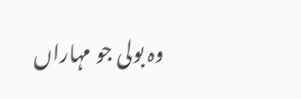وہ بولی جو مہاراں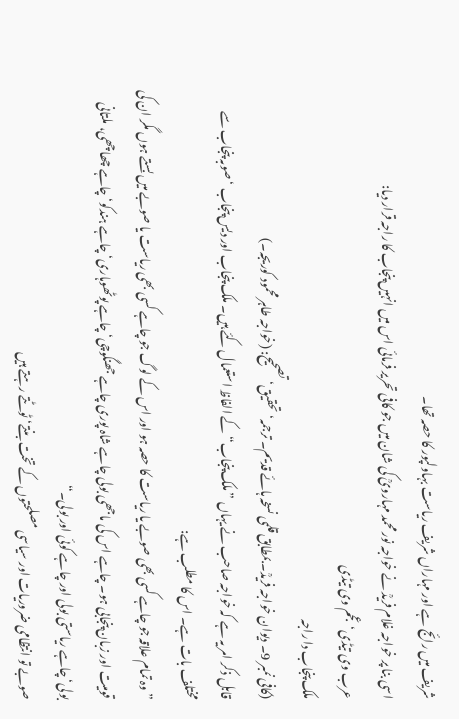شریف میں رائج ہے اور مہاراں شریف ریاست بہاولپور کا حصہ تھا۔
اسی بنا پر خواجہ غلام فریدؒ نے خواجہ نور محمد مہارویؒ کی شان میں جو کافی تحریر فرمائی اس میں انہیں پنجاب کا راجہ قرار دیا:
عرب وی تیڈی‘ عجم وی تیڈی
ملک پنجاب دا راجہ
(کافی نمبر 9۔ دیوان خواجہ فریدؒ۔ بمطابق قلمی نسخہ ہائے قدیم۔ ترجمہ‘ تحقیق‘ تصحیح: (خواجہ طاہر محمود کوریجہ۔)
قابل ذکر امر یہ ہے کہ خواجہ صاحب نے یہاں ”ملک پنجاب“ کے الفاظ استعمال کئے ہیں۔ ملک پنجاب اور دیس پنجاب ‘ صوبہ پنجاب سے مختلف بات ہے۔ اس کا مطلب ہے:
”وہ تمام علاقہ جو چاہے کسی بھی صوبے یا ریاست کا حصہ ہو اور اس کے لوگ جو چاہے کسی بھی ریاست یا صوبے میں بستے ہوں مگر ان کی قومیت اور زبان پنجابی ہو۔ چاہے اس کی ماجھی بولی چاہے شاہ پوری چاہے جھنگوچی‘ چاہے پوٹھوہاری‘ چاہے ہندکو‘ چاہے چھاچھی، ملتانی بولی‘ چاہے ریاستی بولی اور چاہے کوئی اور بولی۔“
صوبے تو انتظامی ضروریات اور سیاسی مصلحتوں کے تخت بنتے‘ ٹوٹتے رہتے ہیں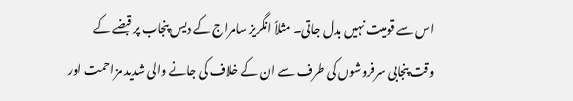اس سے قومیت نہیں بدل جاتی۔ مثلاً انگریز سامراج کے دیس پنجاب پر قبضے کے وقت پنجابی سرفروشوں کی طرف سے ان کے خلاف کی جانے والی شدید مزاحمت اور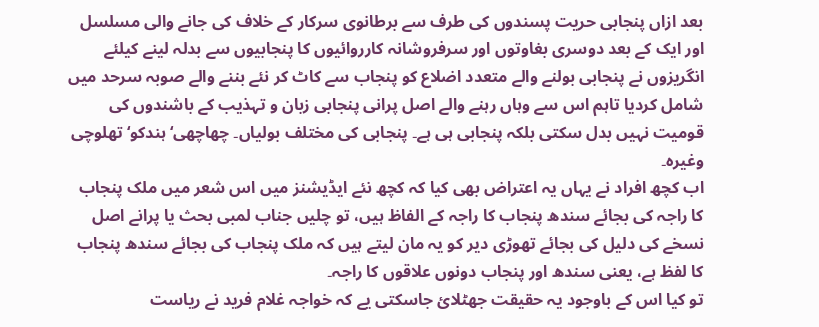بعد ازاں پنجابی حریت پسندوں کی طرف سے برطانوی سرکار کے خلاف کی جانے والی مسلسل اور ایک کے بعد دوسری بغاوتوں اور سرفروشانہ کارروائیوں کا پنجابیوں سے بدلہ لینے کیلئے انگریزوں نے پنجابی بولنے والے متعدد اضلاع کو پنجاب سے کاٹ کر نئے بننے والے صوبہ سرحد میں شامل کردیا تاہم اس سے وہاں رہنے والے اصل پرانی پنجابی زبان و تہذیب کے باشندوں کی قومیت نہیں بدل سکتی بلکہ پنجابی ہی ہے۔ پنجابی کی مختلف بولیاں۔ چھاچھی‘ ہندکو‘ تھلوچی وغیرہ۔
اب کچھ افراد نے یہاں یہ اعتراض بھی کیا کہ کچھ نئے ایڈیشنز میں اس شعر میں ملک پنجاب کا راجہ کی بجائے سندھ پنجاب کا راجہ کے الفاظ ہیں، تو چلیں جناب لمبی بحث یا پرانے اصل نسخے کی دلیل کی بجائے تھوڑی دیر کو یہ مان لیتے ہیں کہ ملک پنجاب کی بجائے سندھ پنجاب کا لفظ ہے، یعنی سندھ اور پنجاب دونوں علاقوں کا راجہ۔
تو کیا اس کے باوجود یہ حقیقت جھٹلائ جاسکتی یے کہ خواجہ غلام فرید نے ریاست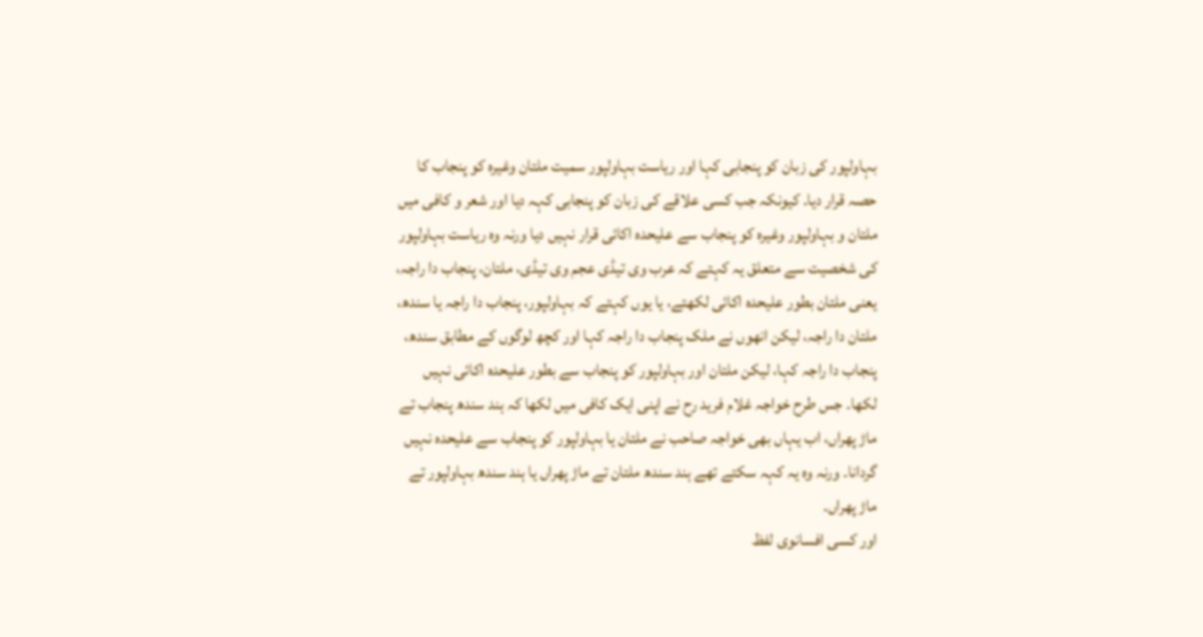بہاولپور کی زبان کو پنجابی کہا اور ریاست بہاولپور سمیت ملتان وغیرہ کو پنجاب کا حصہ قرار دیا۔ کیونکہ جب کسی علاقے کی زبان کو پنجابی کہہ دیا اور شعر و کافی میں ملتان و بہاولپور وغیرہ کو پنجاب سے علیحدہ اکائی قرار نہیں دیا ورنہ وہ ریاست بہاولپور کی شخصیت سے متعلق یہ کہتے کہ عرب وی تیڈی عجم وی تیڈی، ملتان، پنجاب دا راجہ، یعنی ملتان بطور علیحدہ اکائی لکھتے، یا یوں کہتے کہ بہاولپور، پنجاب دا راجہ یا سندھ، ملتان دا راجہ، لیکن انھوں نے ملک پنجاب دا راجہ کہا اور کچھ لوگوں کے مطابق سندھ، پنجاب دا راجہ کہا، لیکن ملتان اور بہاولپور کو پنجاب سے بطور علیحدہ اکائی نہیں لکھا۔ جس طرح خواجہ غلام فرید رح نے اپنی ایک کافی میں لکھا کہ ہند سندھ پنجاب تے ماڑ پھراں، اب یہاں بھی خواجہ صاحب نے ملتان یا بہاولپور کو پنجاب سے علیحدہ نہیں گردانا۔ ورنہ وہ یہ کہہ سکتے تھے ہند سندھ ملتان تے ماڑ پھراں یا ہند سندھ بہاولپور تے ماڑ پھراں۔
اور کسی افسانوی لفظ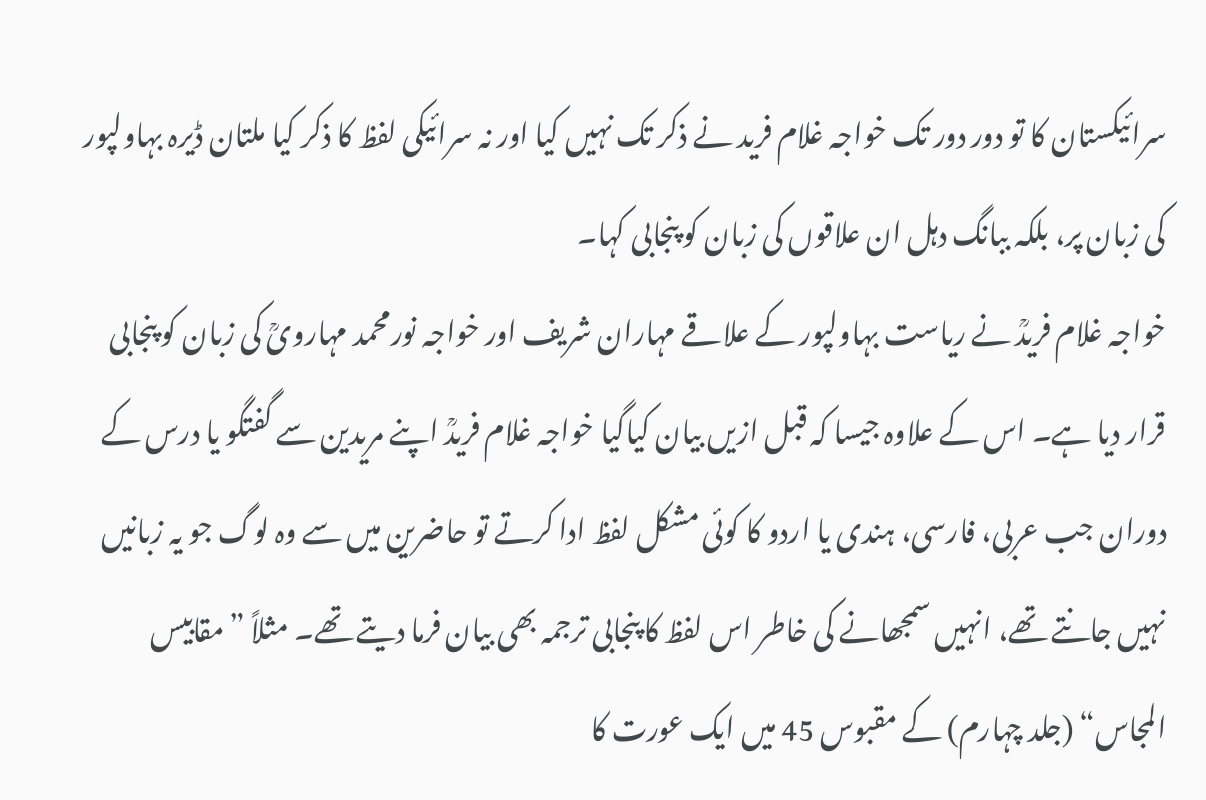سرائیکستان کا تو دور دور تک خواجہ غلام فرید نے ذکر تک نہیں کیا اور نہ سرائیکی لفظ کا ذکر کیا ملتان ڈیرہ بہاولپور کی زبان پر، بلکہ ببانگ دہل ان علاقوں کی زبان کو پنجابی کہا۔
خواجہ غلام فریدؒ نے ریاست بہاولپور کے علاقے مہاران شریف اور خواجہ نورمحمد مہارویؒ کی زبان کو پنجابی قرار دیا ہے۔ اس کے علاوہ جیسا کہ قبل ازیں بیان کیاگیا خواجہ غلام فریدؒ اپنے مریدین سے گفتگو یا درس کے دوران جب عربی، فارسی، ہندی یا اردو کا کوئی مشکل لفظ ادا کرتے تو حاضرین میں سے وہ لوگ جو یہ زبانیں نہیں جانتے تھے، انہیں سمجھانے کی خاطر اس لفظ کا پنجابی ترجمہ بھی بیان فرما دیتے تھے۔ مثلاً ”مقابیس المجاس“ (جلد چہارم) کے مقبوس 45 میں ایک عورت کا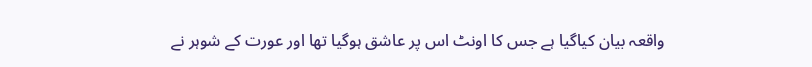واقعہ بیان کیاگیا ہے جس کا اونٹ اس پر عاشق ہوگیا تھا اور عورت کے شوہر نے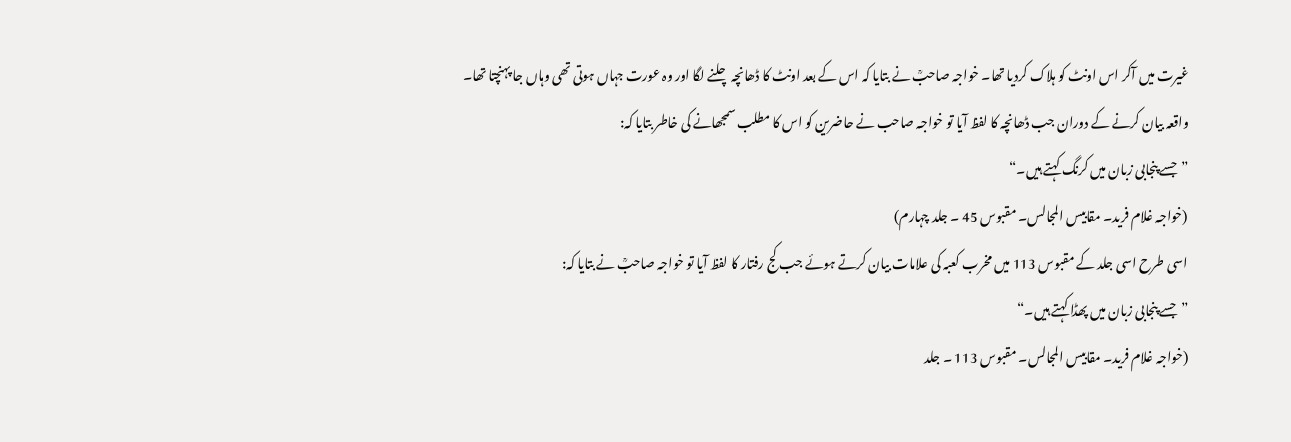غیرت میں آکر اس اونٹ کو ہلاک کردیا تھا۔ خواجہ صاحبؒ نے بتایا کہ اس کے بعد اونٹ کا ڈھانچہ چلنے لگا اور وہ عورت جہاں ہوتی تھی وہاں جا پہنچتا تھا۔ واقعہ بیان کرنے کے دوران جب ڈھانچہ کا لفظ آیا تو خواجہ صاحب نے حاضرین کو اس کا مطلب سمجھانے کی خاطر بتایا کہ:
”جسے پنجابی زبان میں کرنگ کہتے ہیں۔“
(خواجہ غلام فرید۔ مقابیس المجالس۔ مقبوس 45 ۔ جلد چہارم)
اسی طرح اسی جلد کے مقبوس 113 میں مخرب کعبہ کی علامات بیان کرتے ہوئے جب کج رفتار کا لفظ آیا تو خواجہ صاحبؒ نے بتایا کہ:
”جسے پنجابی زبان میں پھڈا کہتے ہیں۔“
(خواجہ غلام فرید۔ مقابیس المجالس۔ مقبوس 113 ۔ جلد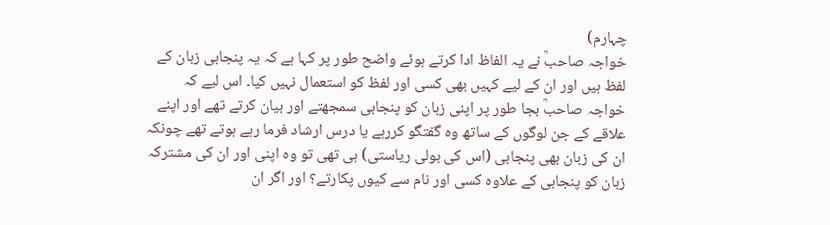چہارم)
خواجہ صاحبؒ نے یہ الفاظ ادا کرتے ہوئے واضح طور پر کہا ہے کہ یہ پنجابی زبان کے لفظ ہیں اور ان کے لیے کہیں بھی کسی اور لفظ کو استعمال نہیں کیا۔ اس لیے کہ خواجہ صاحبؒ بجا طور پر اپنی زبان کو پنجابی سمجھتے اور بیان کرتے تھے اور اپنے علاقے کے جن لوگوں کے ساتھ وہ گفتگو کررہے یا درس ارشاد فرما رہے ہوتے تھے چونکہ ان کی زبان بھی پنجابی (اس کی بولی ریاستی) ہی تھی تو وہ اپنی اور ان کی مشترکہ زبان کو پنجابی کے علاوہ کسی اور نام سے کیوں پکارتے؟ اور اگر ان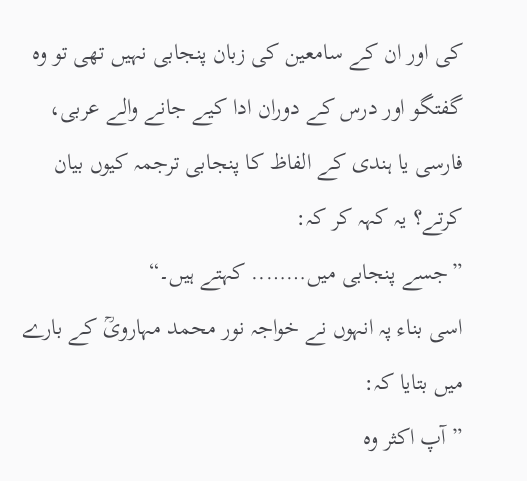کی اور ان کے سامعین کی زبان پنجابی نہیں تھی تو وہ گفتگو اور درس کے دوران ادا کیے جانے والے عربی، فارسی یا ہندی کے الفاظ کا پنجابی ترجمہ کیوں بیان کرتے؟ یہ کہہ کر کہ:
”جسے پنجابی میں…….. کہتے ہیں۔“
اسی بناء پہ انہوں نے خواجہ نور محمد مہارویؒ کے بارے میں بتایا کہ:
”آپ اکثر وہ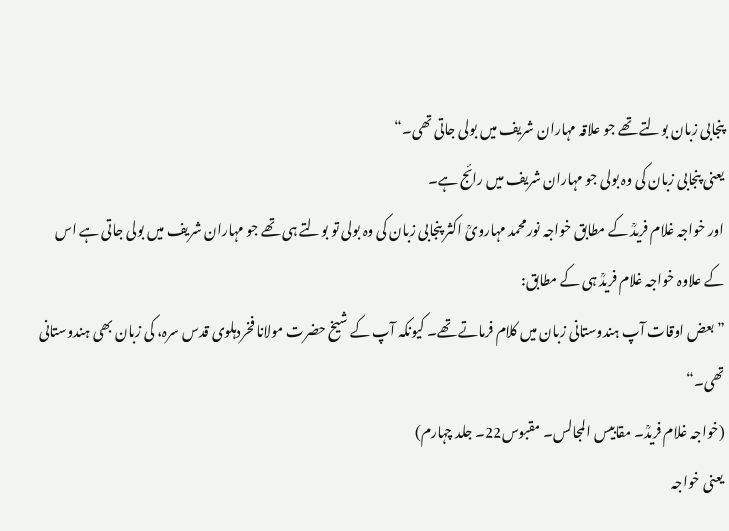پنجابی زبان بولتے تھے جو علاقہ مہاران شریف میں بولی جاتی تھی۔“
یعنی پنجابی زبان کی وہ بولی جو مہاران شریف میں رائج ہے۔
اور خواجہ غلام فریدؒ کے مطابق خواجہ نورمحمد مہارویؒ اکثر پنجابی زبان کی وہ بولی تو بولتے ہی تھے جو مہاران شریف میں بولی جاتی ہے اس کے علاوہ خواجہ غلام فریدؒ ہی کے مطابق:
” بعض اوقات آپ ہندوستانی زبان میں کلام فرماتے تھے۔ کیونکہ آپ کے شیخ حضرت مولانا فخردہلوی قدس سرہ، کی زبان بھی ہندوستانی تھی۔“
(خواجہ غلام فریدؒ۔ مقابیس المجالس۔ مقبوس22۔ جلد چہارم)
یعنی خواجہ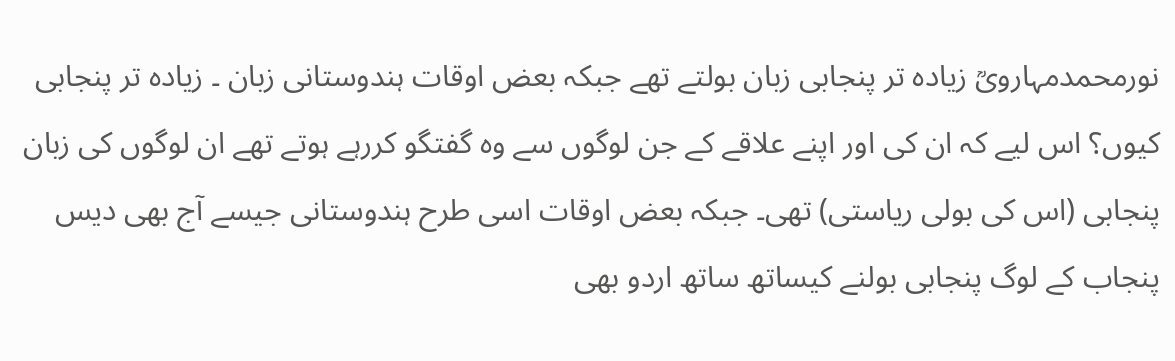نورمحمدمہارویؒ زیادہ تر پنجابی زبان بولتے تھے جبکہ بعض اوقات ہندوستانی زبان ۔ زیادہ تر پنجابی کیوں؟ اس لیے کہ ان کی اور اپنے علاقے کے جن لوگوں سے وہ گفتگو کررہے ہوتے تھے ان لوگوں کی زبان پنجابی (اس کی بولی ریاستی) تھی۔ جبکہ بعض اوقات اسی طرح ہندوستانی جیسے آج بھی دیس پنجاب کے لوگ پنجابی بولنے کیساتھ ساتھ اردو بھی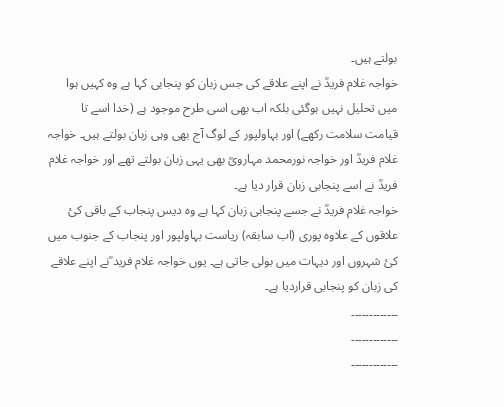بولتے ہیں۔
خواجہ غلام فریدؒ نے اپنے علاقے کی جس زبان کو پنجابی کہا ہے وہ کہیں ہوا میں تحلیل نہیں ہوگئی بلکہ اب بھی اسی طرح موجود ہے (خدا اسے تا قیامت سلامت رکھے) اور بہاولپور کے لوگ آج بھی وہی زبان بولتے ہیں۔ خواجہ غلام فریدؒ اور خواجہ نورمحمد مہارویؒ بھی یہی زبان بولتے تھے اور خواجہ غلام فریدؒ نے اسے پنجابی زبان قرار دیا ہے۔
خواجہ غلام فریدؒ نے جسے پنجابی زبان کہا ہے وہ دیس پنجاب کے باقی کئ علاقوں کے علاوہ پوری (اب سابقہ) ریاست بہاولپور اور پنجاب کے جنوب میں کئ شہروں اور دیہات میں بولی جاتی ہے۔ یوں خواجہ غلام فرید ؒنے اپنے علاقے کی زبان کو پنجابی قراردیا ہے۔
۔۔۔۔۔۔۔۔۔۔۔۔۔
۔۔۔۔۔۔۔۔۔۔۔۔۔
۔۔۔۔۔۔۔۔۔۔۔۔۔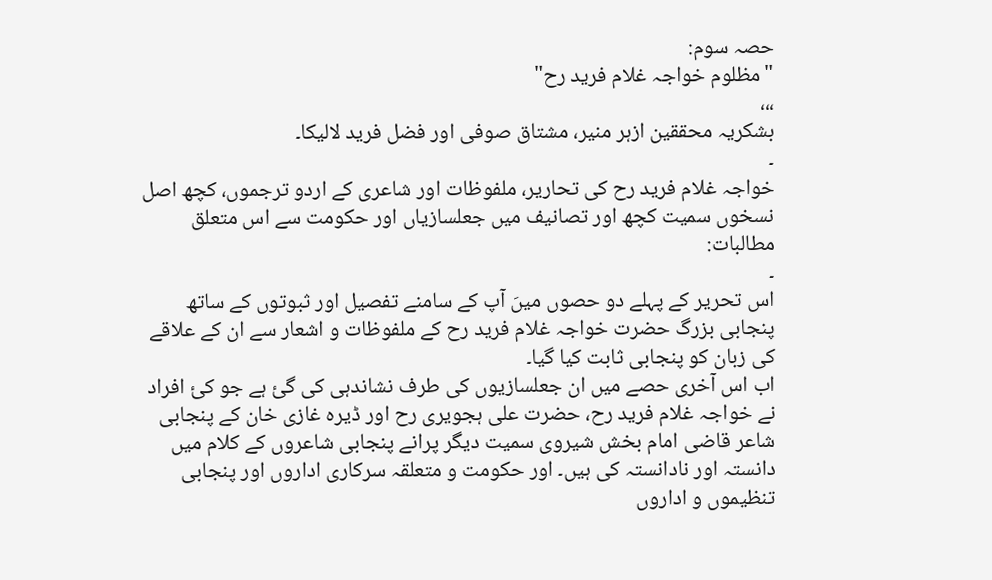حصہ سوم:
"مظلوم خواجہ غلام فرید رح"
،،،
بشکریہ محققین ازہر منیر، مشتاق صوفی اور فضل فرید لالیکا۔
۔
خواجہ غلام فرید رح کی تحاریر، ملفوظات اور شاعری کے اردو ترجموں، کچھ اصل نسخوں سمیت کچھ اور تصانیف میں جعلسازیاں اور حکومت سے اس متعلق مطالبات:
۔
اس تحریر کے پہلے دو حصوں میںَ آپ کے سامنے تفصیل اور ثبوتوں کے ساتھ پنجابی بزرگ حضرت خواجہ غلام فرید رح کے ملفوظات و اشعار سے ان کے علاقے کی زبان کو پنجابی ثابت کیا گیا۔
اب اس آخری حصے میں ان جعلسازیوں کی طرف نشاندہی کی گئ ہے جو کئ افراد نے خواجہ غلام فرید رح، حضرت علی ہجویری رح اور ڈیرہ غازی خان کے پنجابی شاعر قاضی امام بخش شیروی سمیت دیگر پرانے پنجابی شاعروں کے کلام میں دانستہ اور نادانستہ کی ہیں۔ اور حکومت و متعلقہ سرکاری اداروں اور پنجابی تنظیموں و اداروں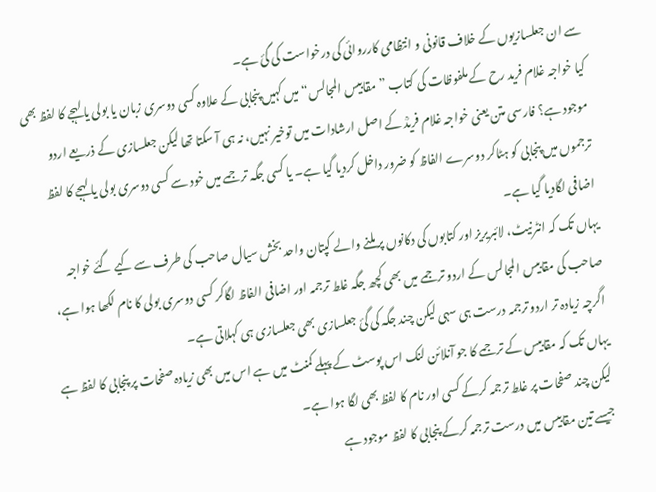سے ان جعلسازیوں کے خلاف قانونی و انتظامی کارروائی کی درخواست کی گئ ہے۔
کیا خواجہ غلام فرید رح کے ملفوظات کی کتاب ”مقابیس المجالس“ میں کہیں پنجابی کے علاوہ کسی دوسری زبان یا بولی یا لہجے کا لفظ بھی موجود ہے؟ فارسی متن یعنی خواجہ غلام فریدؒ کے اصل ارشادات میں توخیر نہیں، نہ ہی آ سکتا تھا لیکن جعلسازی کے ذریعے اردو ترجموں میں پنجابی کو ہٹاکر دوسرے الفاظ کو ضرور داخل کردیا گیا ہے۔ یا کسی جگہ ترجمے میں خود سے کسی دوسری بولی یا لہجے کا لفظ اضافی لگادیا گیا ہے۔
یہاں تک کہ انٹرنیٹ، لائبریریز اور کتابوں کی دکانوں پر ملنے والے کپتان واحد بخش سیال صاحب کی طرف سے کیے گئے خواجہ صاحب کی مقابیس المجالس کے اردو ترجمے میں بھی کچھ جگہ غلط ترجمہ اور اضافی الفاظ لگاکر کسی دوسری بولی کا نام لکھا ہوا ہے، اگرچہ زیادہ تر اردو ترجمہ درست ہی سہی لیکن چند جگہ کی گئ جعلسازی بھی جعلسازی ہی کہلاتی ہے۔
یہاں تک کہ مقابیس کے ترجمے کا جو آنلائن لنک اس پوسٹ کے پہلے کمنٹ میں ہے اس میں بھی زیادہ صفحات پر پنجابی کا لفظ ہے لیکن چند صفحات پر غلط ترجمہ کرکے کسی اور نام کا لفظ بھی لگا ہوا ہے۔
جیسے تین مقابیس میں درست ترجمہ کرکے پنجابی کا لفظ موجود ہے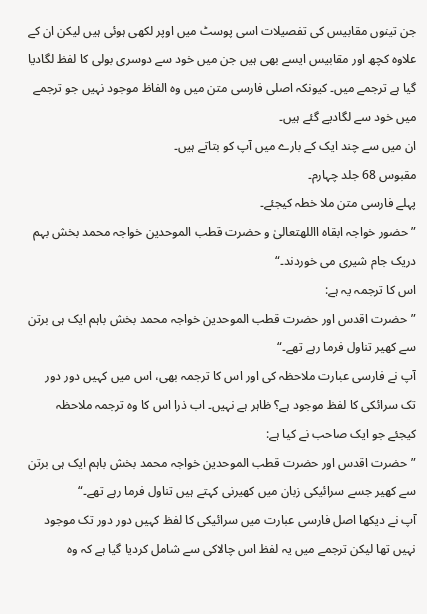جن تینوں مقابیس کی تفصیلات اسی پوسٹ میں اوپر لکھی ہوئی ہیں لیکن ان کے علاوہ کچھ اور مقابیس ایسے بھی ہیں جن میں خود سے دوسری بولی کا لفظ لگادیا گیا ہے ترجمے میں۔ کیونکہ اصلی فارسی متن میں وہ الفاظ موجود نہیں جو ترجمے میں خود سے لگادیے گئے ہیں۔
ان میں سے چند ایک کے بارے میں آپ کو بتاتے ہیں۔
مقبوس 68 جلد چہارم۔
پہلے فارسی متن ملا خطہ کیجئے۔
”حضور خواجہ ابقاہ االلهتعالیٰ و حضرت قطب الموحدین خواجہ محمد بخش بہم دریک جام شیری می خوردند۔“
اس کا ترجمہ یہ ہے:
”حضرت اقدس اور حضرت قطب الموحدین خواجہ محمد بخش باہم ایک ہی برتن سے کھیر تناول فرما رہے تھے۔“
آپ نے فارسی عبارت ملاحظہ کی اور اس کا ترجمہ بھی، اس میں کہیں دور دور تک سرائکی کا لفظ موجود ہے؟ ظاہر ہے نہیں۔ اب ذرا اس کا وہ ترجمہ ملاحظہ کیجئے جو ایک صاحب نے کیا ہے:
”حضرت اقدس اور حضرت قطب الموحدین خواجہ محمد بخش باہم ایک ہی برتن سے کھیر جسے سرائیکی زبان میں کھیرنی کہتے ہیں تناول فرما رہے تھے۔“
آپ نے دیکھا اصل فارسی عبارت میں سرائیکی کا لفظ کہیں دور دور تک موجود نہیں تھا لیکن ترجمے میں یہ لفظ اس چالاکی سے شامل کردیا گیا ہے کہ وہ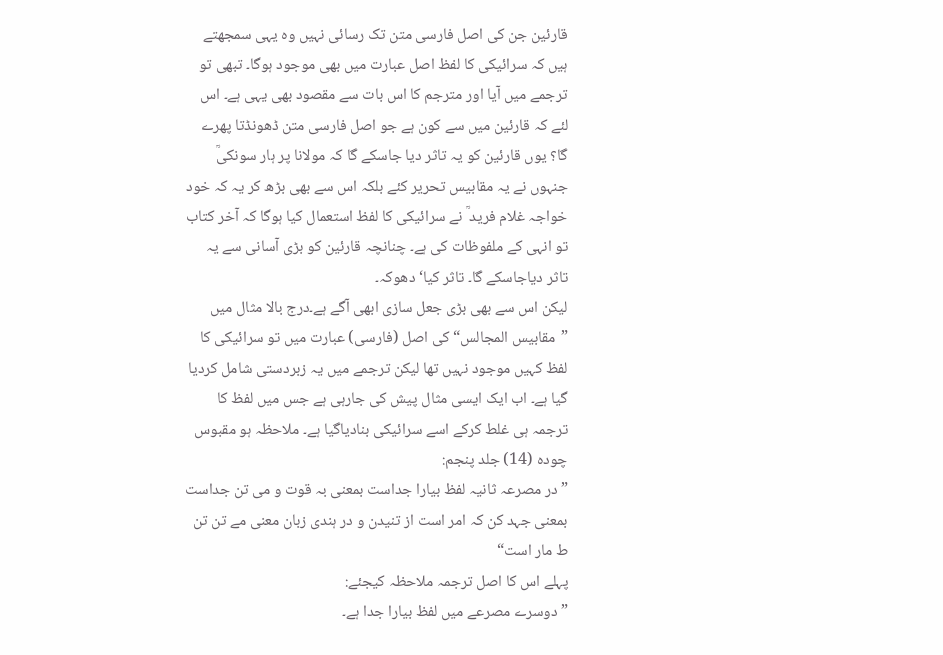قارئین جن کی اصل فارسی متن تک رسائی نہیں وہ یہی سمجھتے ہیں کہ سرائیکی کا لفظ اصل عبارت میں بھی موجود ہوگا۔ تبھی تو ترجمے میں آیا اور مترجم کا اس بات سے مقصود بھی یہی ہے۔ اس لئے کہ قارئین میں سے کون ہے جو اصل فارسی متن ڈھونڈتا پھرے گا؟ یوں قارئین کو یہ تاثر دیا جاسکے گا کہ مولانا پر ہار سونکیؒ جنہوں نے یہ مقابیس تحریر کئے بلکہ اس سے بھی بڑھ کر یہ کہ خود خواجہ غلام فرید ؒ نے سرائیکی کا لفظ استعمال کیا ہوگا کہ آخر کتاب تو انہی کے ملفوظات کی ہے۔ چنانچہ قارئین کو بڑی آسانی سے یہ تاثر دیاجاسکے گا۔ تاثر کیا‘ دھوکہ۔
لیکن اس سے بھی بڑی جعل سازی ابھی آگے ہے۔درج بالا مثال میں ”مقابیس المجالس“ کی اصل (فارسی) عبارت میں تو سرائیکی کا لفظ کہیں موجود نہیں تھا لیکن ترجمے میں یہ زبردستی شامل کردیا گیا ہے۔ اب ایک ایسی مثال پیش کی جارہی ہے جس میں لفظ کا ترجمہ ہی غلط کرکے اسے سرائیکی بنادیاگیا ہے۔ ملاحظہ ہو مقبوس چودہ (14) جلد پنجم:
” در مصرعہ ثانیہ لفظ بیارا جداست بمعنی بہ قوت و می تن جداست بمعنی جہد کن کہ امر است از تنیدن و در ہندی زبان معنی مے تن تن ط مار است“
پہلے اس کا اصل ترجمہ ملاحظہ کیجئے:
”دوسرے مصرعے میں لفظ بیارا جدا ہے۔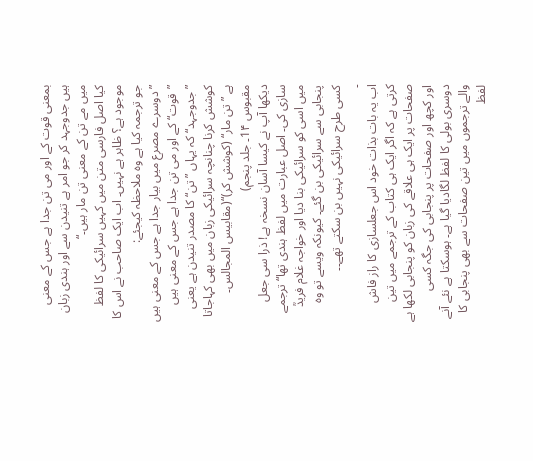بمعنی قوت کے اور می تن جدا ہے جس کے معنی ہیں جدوجہد کر جو امر ہے تنیدن سے اور ہندی زبان میں مے تن کے معنی تن مار ہیں۔“
کیا اصل فارسی متن میں کہیں سرائیکی کا لفظ موجود ہے؟ ظاہر ہے نہیں۔ اب ایک صاحب نے اس کا جو ترجمہ کیا ہے وہ ملاحظہ کیجئے:
”دوسرے مصرع میں بیار جدا ہے جس کے معنی ہیں ”قوت“ کے اور می تن جدا ہے جس کے معنی ہیں ”جدوجہد“ کہ یہاں ”تن“ کا مصدر تنیدن ہے یعنی کوشش کرنا چنانچہ سرائیکی زبان میں بھی کہاجاتا ہے ”تن مار“ (کوشش کر)“(مقابیس المجالس۔ مقبوس 1۴۔ جلد پنجم)
دیکھا آپ نے کیسا آسان نسخہ ہے! ذرا سی جعل سازی کی۔ اصل عبارت میں لفظ ہندی تھا“ ترجمے میں اسی کو سرائیکی بنا دیا اور خواجہ غلام فریدؒ پنجابی سے سرائیکی بن گئے۔ کیونکہ ویسے تو وہ کسی طرح سرائیکی نہیں بن سکتے تھے۔۔
۔
اب یہ بات بذات خود اس جعلسازی کا راز فاش کرتی ہے کہ اگر ایک ہی کتاب کے ترجمے میں تین صفحات پر ایک ہی علاقے کی زبان کو پنجابی لکھا ہے اور کچھ اور صفحات پر پنجابی کی جگہ کسی دوسری بولی کا لفظ لگادیا گیا ہے۔ ہوسکتا ہے نئے آنے والے ترجموں میں تین صفحات سے بھی پنجابی کا لفظ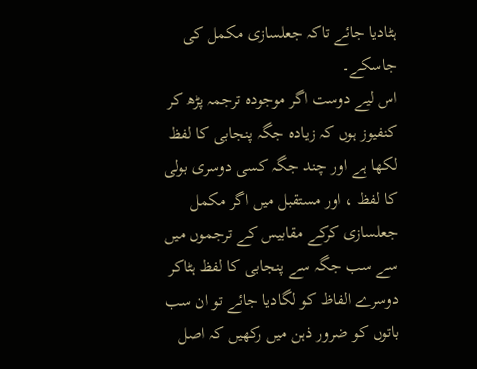ہٹادیا جائے تاکہ جعلسازی مکمل کی جاسکے۔
اس لیے دوست اگر موجودہ ترجمہ پڑھ کر کنفیوز ہوں کہ زیادہ جگہ پنجابی کا لفظ لکھا ہے اور چند جگہ کسی دوسری بولی کا لفظ ، اور مستقبل میں اگر مکمل جعلسازی کرکے مقابیس کے ترجموں میں سے سب جگہ سے پنجابی کا لفظ ہٹاکر دوسرے الفاظ کو لگادیا جائے تو ان سب باتوں کو ضرور ذہن میں رکھیں کہ اصل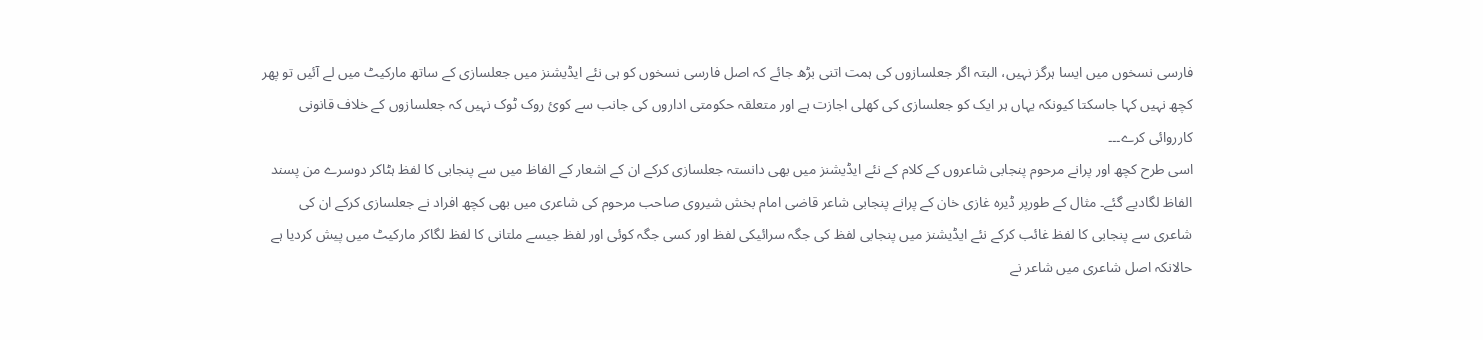فارسی نسخوں میں ایسا ہرگز نہیں، البتہ اگر جعلسازوں کی ہمت اتنی بڑھ جائے کہ اصل فارسی نسخوں کو ہی نئے ایڈیشنز میں جعلسازی کے ساتھ مارکیٹ میں لے آئیں تو پھر کچھ نہیں کہا جاسکتا کیونکہ یہاں ہر ایک کو جعلسازی کی کھلی اجازت ہے اور متعلقہ حکومتی اداروں کی جانب سے کوئ روک ٹوک نہیں کہ جعلسازوں کے خلاف قانونی کارروائی کرے۔۔۔
اسی طرح کچھ اور پرانے مرحوم پنجابی شاعروں کے کلام کے نئے ایڈیشنز میں بھی دانستہ جعلسازی کرکے ان کے اشعار کے الفاظ میں سے پنجابی کا لفظ ہٹاکر دوسرے من پسند الفاظ لگادیے گئے۔ مثال کے طورپر ڈیرہ غازی خان کے پرانے پنجابی شاعر قاضی امام بخش شیروی صاحب مرحوم کی شاعری میں بھی کچھ افراد نے جعلسازی کرکے ان کی شاعری سے پنجابی کا لفظ غائب کرکے نئے ایڈیشنز میں پنجابی لفظ کی جگہ سرائیکی لفظ اور کسی جگہ کوئی اور لفظ جیسے ملتانی کا لفظ لگاکر مارکیٹ میں پیش کردیا ہے حالانکہ اصل شاعری میں شاعر نے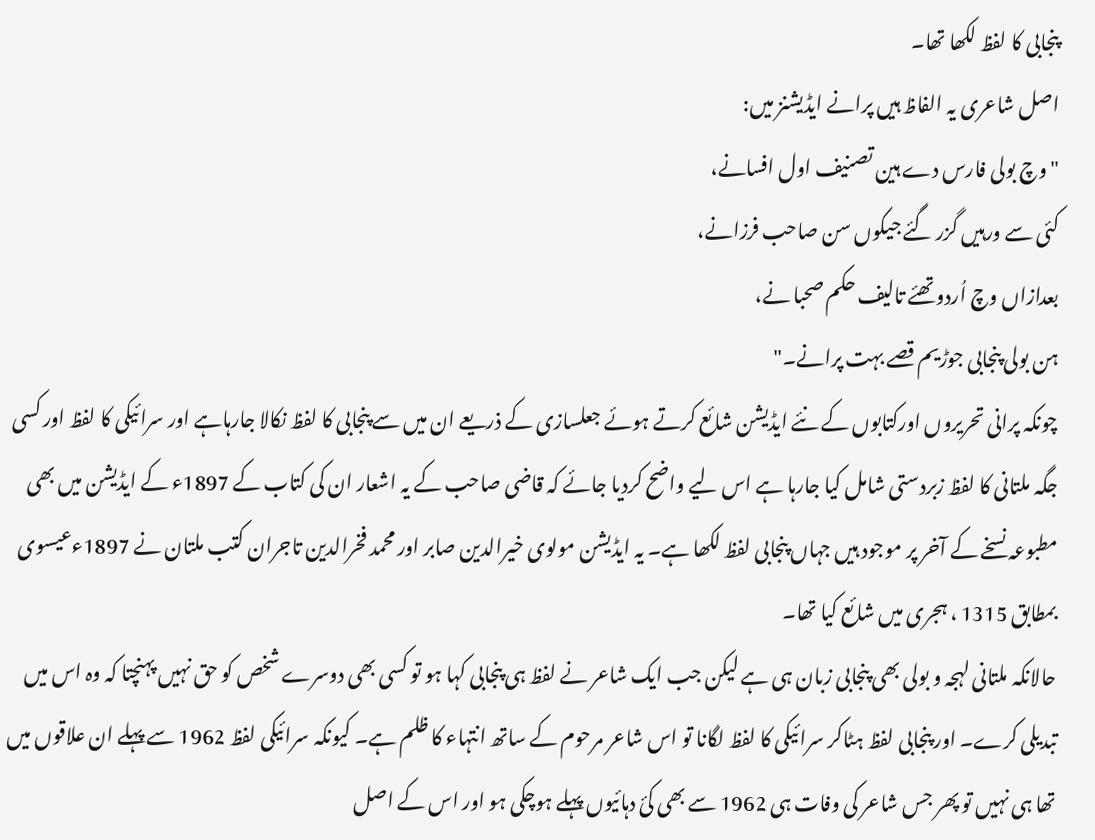پنجابی کا لفظ لکھا تھا۔
اصل شاعری یہ الفاظ ہیں پرانے ایڈیشنز میں:
"وچ بولی فارس دے ہین تصنیف اول افسانے،
کئی سے ورہیں گزر گئے جیکوں سن صاحب فرزانے،
بعدازاں وچ اُردو تھئے تالیف حکم صحبا نے،
ہن بولی پنجابی جوڑیم قصے بہت پرانے۔"
چونکہ پرانی تحریروں اورکتابوں کے نئے ایڈیشن شائع کرتے ہوئے جعلسازی کے ذریعے ان میں سے پنجابی کا لفظ نکالا جارہاہے اور سرائیکی کا لفظ اور کسی جگہ ملتانی کا لفظ زبردستی شامل کیا جارہا ہے اس لیے واضح کردیا جائے کہ قاضی صاحب کے یہ اشعار ان کی کتاب کے 1897ء کے ایڈیشن میں بھی مطبوعہ نسخے کے آخر پر موجود ہیں جہاں پنجابی لفظ لکھا ہے۔ یہ ایڈیشن مولوی خیرالدین صابر اور محمد فخرالدین تاجران کتب ملتان نے 1897ءعیسوی بمطابق 1315 ، ہجری میں شائع کیا تھا۔
حالانکہ ملتانی لہجہ و بولی بھی پنجابی زبان ہی ہے لیکن جب ایک شاعر نے لفظ ہی پنجابی کہا ہو تو کسی بھی دوسرے شخص کو حق نہیں پہنچتا کہ وہ اس میں تبدیلی کرے۔ اور پنجابی لفظ ہٹاکر سرائیکی کا لفظ لگانا تو اس شاعر مرحوم کے ساتھ انتہاء کا ظلم ہے۔ کیونکہ سرائیکی لفظ 1962 سے پہلے ان علاقوں میں تھا ہی نہیں تو پھر جس شاعر کی وفات ہی 1962 سے بھی کئ دہائیوں پہلے ہوچکی ہو اور اس کے اصل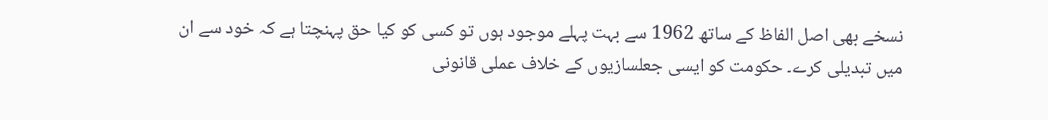نسخے بھی اصل الفاظ کے ساتھ 1962 سے بہت پہلے موجود ہوں تو کسی کو کیا حق پہنچتا ہے کہ خود سے ان میں تبدیلی کرے۔ حکومت کو ایسی جعلسازیوں کے خلاف عملی قانونی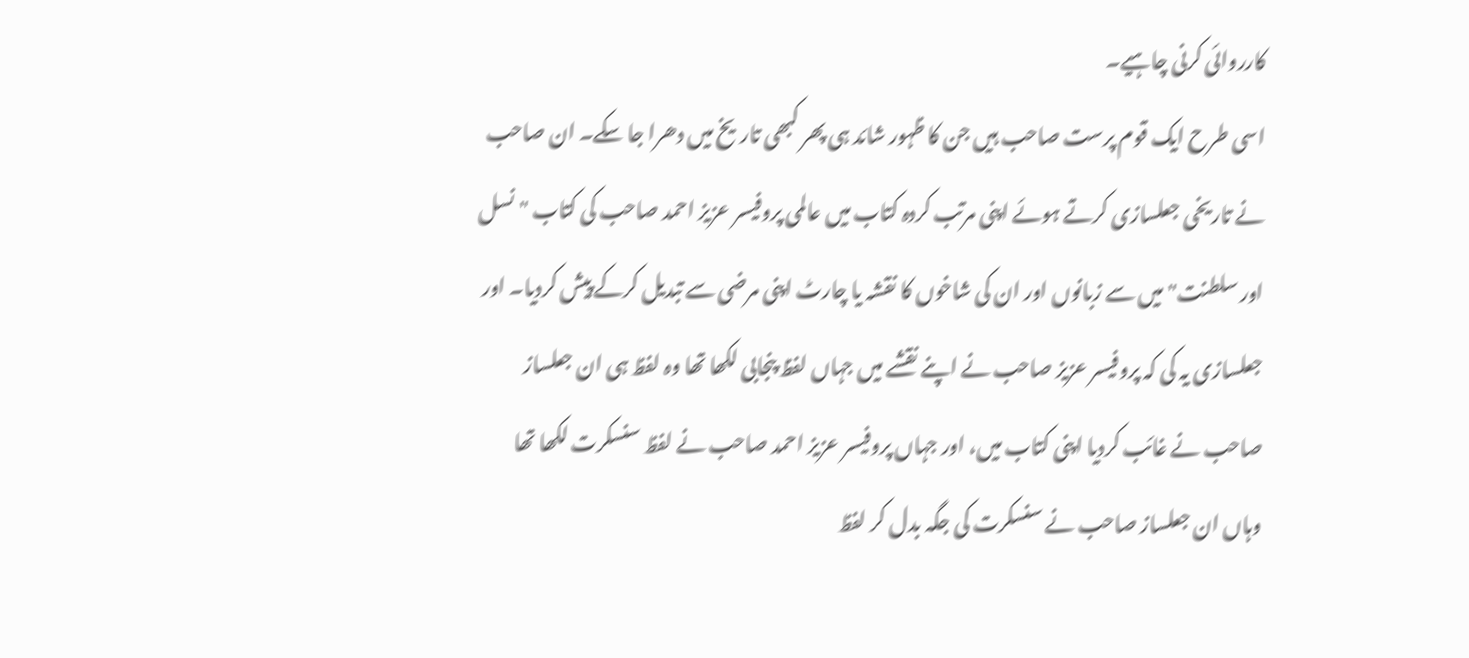کارروائی کرنی چاہیے۔
اسی طرح ایک قوم پرست صاحب ہیں جن کا ظہور شائد ہی پھر کبھی تاریخ میں دھرا جا سکے۔ ان صاحب نے تاریخی جعلسازی کرتے ہوئے اپنی مرتب کردہ کتاب میں عالمی پروفیسر عزیز احمد صاحب کی کتاب "نسل اور سلطنت" میں سے زبانوں اور ان کی شاخوں کا نقشہ یا چارٹ اپنی مرضی سے تبدیل کرکے پیش کردیا۔ اور جعلسازی یہ کی کہ پروفیسر عزیز صاحب نے اپنے نقشے میں جہاں لفظ پنجابی لکھا تھا وہ لفظ ہی ان جعلساز صاحب نے غائب کردیا اپنی کتاب میں، اور جہاں پروفیسر عزیز احمد صاحب نے لفظ سنسکرت لکھا تھا وہاں ان جعلساز صاحب نے سنسکرت کی جگہ بدل کر لفظ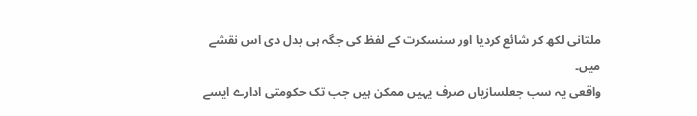ملتانی لکھ کر شائع کردیا اور سنسکرت کے لفظ کی جگہ ہی بدل دی اس نقشے میں۔
واقعی یہ سب جعلسازیاں صرف یہیں ممکن ہیں جب تک حکومتی ادارے ایسے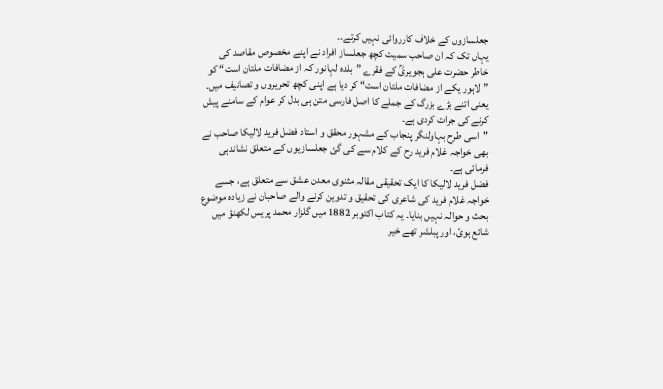جعلسازوں کے خلاف کارروائی نہیں کرتے۔۔
یہاں تک کہ ان صاحب سمیت کچھ جعلساز افراد نے اپنے مخصوص مقاصد کی خاطر حضرت علی ہجویریؒ کے فقرے ”بلدہ لہانور کہ از مضافات ملتان است“ کو ”لاہور یکے از مضافات ملتان است“ کر دیا ہے اپنی کچھ تحریروں و تصانیف میں۔ یعنی اتنے بڑے بزرگ کے جملے کا اصل فارسی متن ہی بدل کر عوام کے سامنے پیش کرنے کی جرات کردی ہے۔
"اسی طرح بہاولنگر پنجاب کے مشہور محقق و استاد فضل فرید لالیکا صاحب نے بھی خواجہ غلام فرید رح کے کلام سے کی گئ جعلسازیوں کے متعلق نشاندہی فرمائی ہے۔
فضل فرید لالیکا کا ایک تحقیقی مقالہ مثنوی معدن عشق سے متعلق ہے، جسے خواجہ غلام فرید کی شاعری کی تحقیق و تدوین کرنے والے صاحبان نے زیادہ موضوع بحث و حوالہ نہیں بنایا۔ یہ کتاب اکتوبر 1882 میں گلزار محمد پریس لکھنؤ میں شائع ہوئ، اور پبلشر تھے خیر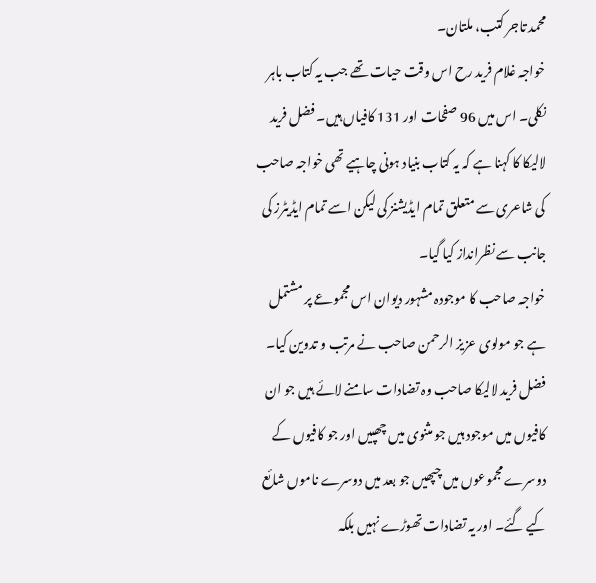محمد تاجر کتب، ملتان۔
خواجہ غلام فرید رح اس وقت حیات تھے جب یہ کتاب باہر نکلی۔ اس میں 96 صفحات اور 131 کافیاں ہیں۔ فضل فرید لالیکا کا کہنا ہے کہ یہ کتاب بنیاد ہونی چاہیے تھی خواجہ صاحب کی شاعری سے متعلق تمام ایڈیشنز کی لیکن اسے تمام ایڈیٹرز کی جانب سے نظرانداز کیا گیا۔
خواجہ صاحب کا موجودہ مشہور دیوان اس مجموعے پر مشتمل ہے جو مولوی عزیز الرحمن صاحب نے مرتب و تدوین کیا۔
فضل فرید لالیکا صاحب وہ تضادات سامنے لائے ہیں جو ان کافیوں میں موجود ہیں جو مثنوی میں چھپیں اور جو کافیوں کے دوسرے مجموعوں میں چپھیں جو بعد میں دوسرے ناموں شائع کیے گئے۔ اور یہ تضادات تھوڑے نہیں بلکہ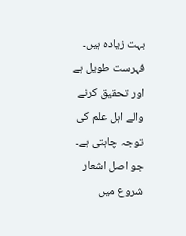بہت زیادہ ہیں۔ فہرست طویل ہے اور تحقیق کرنے والے اہل علم کی توجہ چاہتی ہے۔ جو اصل اشعار شروع میں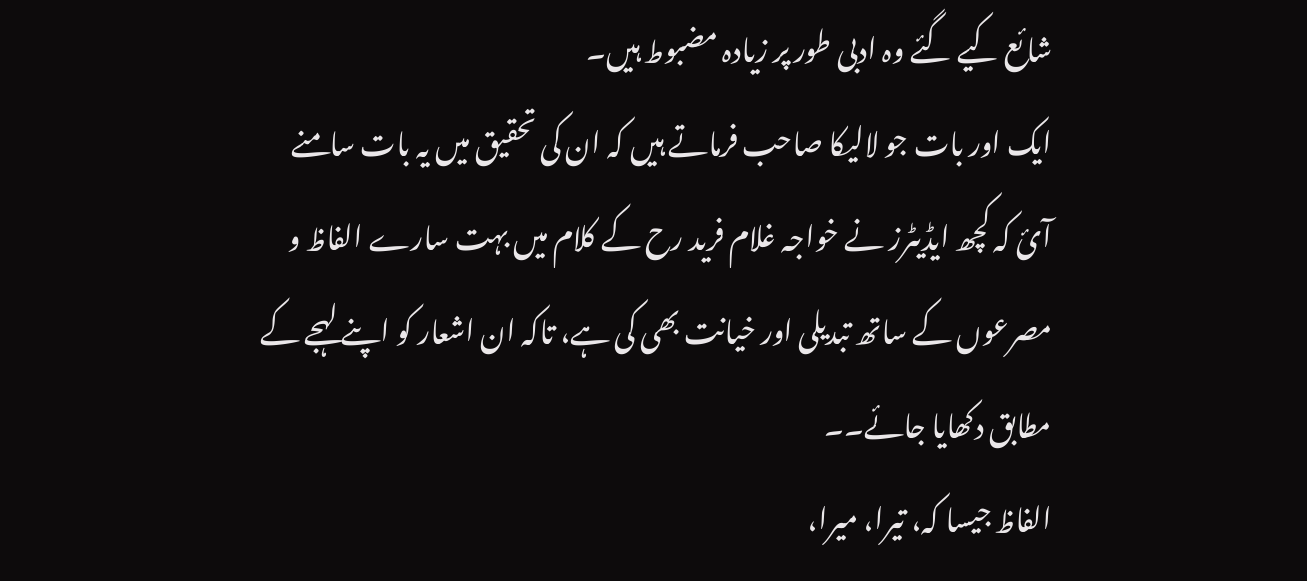شائع کیے گئے وہ ادبی طور پر زیادہ مضبوط ہیں۔
ایک اور بات جو لالیکا صاحب فرماتے ہیں کہ ان کی تحقیق میں یہ بات سامنے آئ کہ کچھ ایڈیٹرز نے خواجہ غلام فرید رح کے کلام میں بہت سارے الفاظ و مصرعوں کے ساتھ تبدیلی اور خیانت بھی کی ہے، تاکہ ان اشعار کو اپنے لہجے کے مطابق دکھایا جائے۔۔
الفاظ جیسا کہ، تیرا، میرا،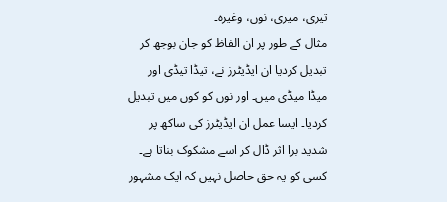تیری، میری، نوں، وغیرہ۔
مثال کے طور پر ان الفاظ کو جان بوجھ کر تبدیل کردیا ان ایڈیٹرز نے، تیڈا تیڈی اور میڈا میڈی میں۔ اور نوں کو کوں میں تبدیل کردیا۔ ایسا عمل ان ایڈیٹرز کی ساکھ پر شدید برا اثر ڈال کر اسے مشکوک بناتا ہے۔ کسی کو یہ حق حاصل نہیں کہ ایک مشہور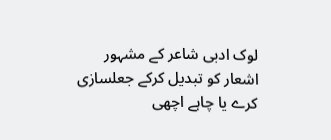لوک ادبی شاعر کے مشہور اشعار کو تبدیل کرکے جعلسازی کرے یا چاہے اچھی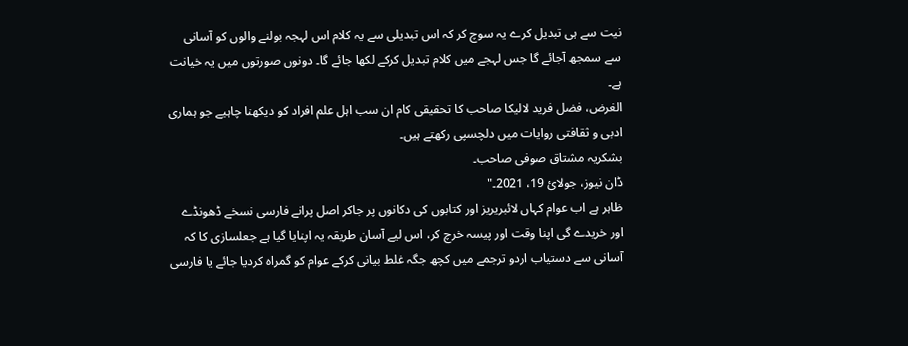نیت سے ہی تبدیل کرے یہ سوچ کر کہ اس تبدیلی سے یہ کلام اس لہجہ بولنے والوں کو آسانی سے سمجھ آجائے گا جس لہجے میں کلام تبدیل کرکے لکھا جائے گا۔ دونوں صورتوں میں یہ خیانت ہے۔
الغرض، فضل فرید لالیکا صاحب کا تحقیقی کام ان سب اہل علم افراد کو دیکھنا چاہیے جو ہماری ادبی و ثقافتی روایات میں دلچسپی رکھتے ہیں۔
بشکریہ مشتاق صوفی صاحب۔
ڈان نیوز، جولائ 19، 2021۔"
ظاہر ہے اب عوام کہاں لائبریریز اور کتابوں کی دکانوں پر جاکر اصل پرانے فارسی نسخے ڈھونڈے اور خریدے گی اپنا وقت اور پیسہ خرچ کر، اس لیے آسان طریقہ یہ اپنایا گیا ہے جعلسازی کا کہ آسانی سے دستیاب اردو ترجمے میں کچھ جگہ غلط بیانی کرکے عوام کو گمراہ کردیا جائے یا فارسی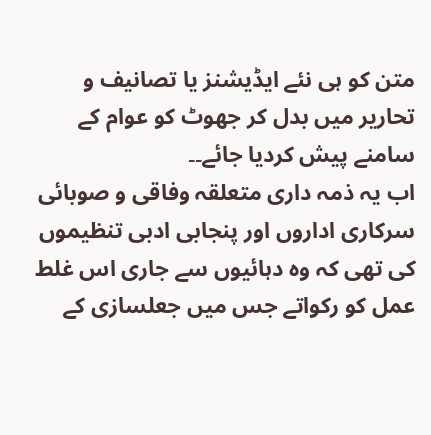متن کو ہی نئے ایڈیشنز یا تصانیف و تحاریر میں بدل کر جھوٹ کو عوام کے سامنے پیش کردیا جائے۔۔
اب یہ ذمہ داری متعلقہ وفاقی و صوبائی سرکاری اداروں اور پنجابی ادبی تنظیموں کی تھی کہ وہ دہائیوں سے جاری اس غلط عمل کو رکواتے جس میں جعلسازی کے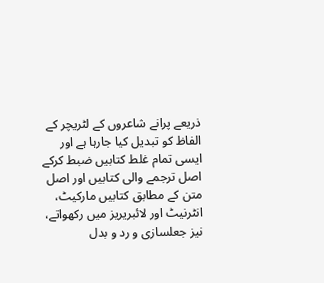ذریعے پرانے شاعروں کے لٹریچر کے الفاظ کو تبدیل کیا جارہا ہے اور ایسی تمام غلط کتابیں ضبط کرکے اصل ترجمے والی کتابیں اور اصل متن کے مطابق کتابیں مارکیٹ، انٹرنیٹ اور لائبریریز میں رکھواتے، نیز جعلسازی و رد و بدل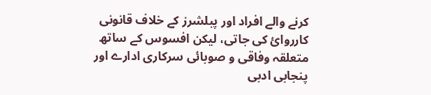کرنے والے افراد اور پبلشرز کے خلاف قانونی کارروائ کی جاتی، لیکن افسوس کے ساتھ متعلقہ وفاقی و صوبائی سرکاری ادارے اور پنجابی ادبی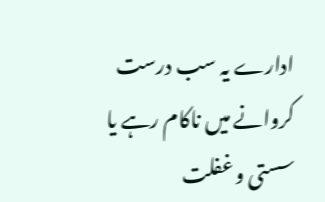ادارے یہ سب درست کروانے میں ناکام رہے یا سستی و غفلت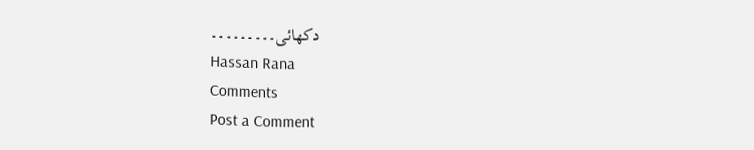دکھائی۔۔۔۔۔۔۔۔۔
Hassan Rana
Comments
Post a Comment